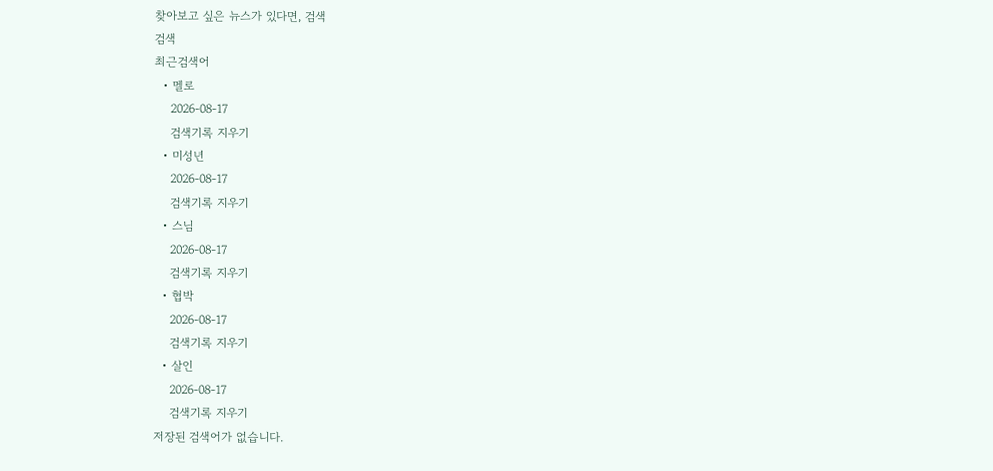찾아보고 싶은 뉴스가 있다면, 검색
검색
최근검색어
  • 멜로
    2026-08-17
    검색기록 지우기
  • 미성년
    2026-08-17
    검색기록 지우기
  • 스님
    2026-08-17
    검색기록 지우기
  • 협박
    2026-08-17
    검색기록 지우기
  • 살인
    2026-08-17
    검색기록 지우기
저장된 검색어가 없습니다.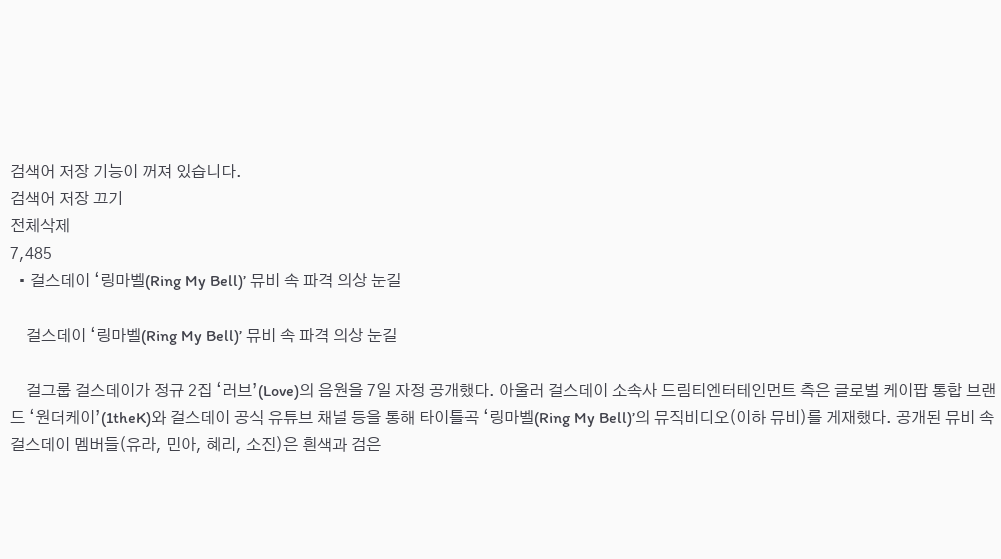검색어 저장 기능이 꺼져 있습니다.
검색어 저장 끄기
전체삭제
7,485
  • 걸스데이 ‘링마벨(Ring My Bell)’ 뮤비 속 파격 의상 눈길

    걸스데이 ‘링마벨(Ring My Bell)’ 뮤비 속 파격 의상 눈길

    걸그룹 걸스데이가 정규 2집 ‘러브’(Love)의 음원을 7일 자정 공개했다. 아울러 걸스데이 소속사 드림티엔터테인먼트 측은 글로벌 케이팝 통합 브랜드 ‘원더케이’(1theK)와 걸스데이 공식 유튜브 채널 등을 통해 타이틀곡 ‘링마벨(Ring My Bell)’의 뮤직비디오(이하 뮤비)를 게재했다. 공개된 뮤비 속 걸스데이 멤버들(유라, 민아, 혜리, 소진)은 흰색과 검은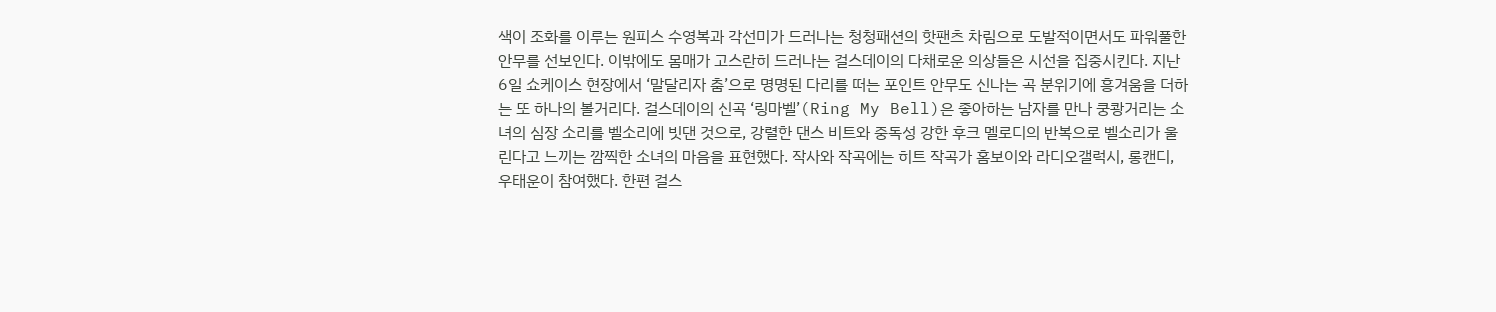색이 조화를 이루는 원피스 수영복과 각선미가 드러나는 청청패션의 핫팬츠 차림으로 도발적이면서도 파워풀한 안무를 선보인다. 이밖에도 몸매가 고스란히 드러나는 걸스데이의 다채로운 의상들은 시선을 집중시킨다. 지난 6일 쇼케이스 현장에서 ‘말달리자 춤’으로 명명된 다리를 떠는 포인트 안무도 신나는 곡 분위기에 흥겨움을 더하는 또 하나의 볼거리다. 걸스데이의 신곡 ‘링마벨’(Ring My Bell)은 좋아하는 남자를 만나 쿵쾅거리는 소녀의 심장 소리를 벨소리에 빗댄 것으로, 강렬한 댄스 비트와 중독성 강한 후크 멜로디의 반복으로 벨소리가 울린다고 느끼는 깜찍한 소녀의 마음을 표현했다. 작사와 작곡에는 히트 작곡가 홈보이와 라디오갤럭시, 롱캔디, 우태운이 참여했다. 한편 걸스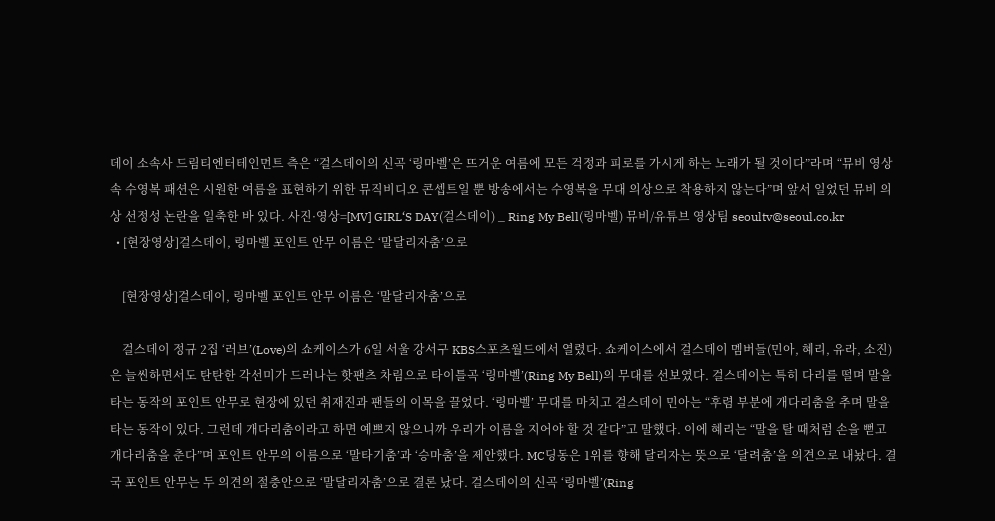데이 소속사 드림티엔터테인먼트 측은 “걸스데이의 신곡 ‘링마벨’은 뜨거운 여름에 모든 걱정과 피로를 가시게 하는 노래가 될 것이다”라며 “뮤비 영상 속 수영복 패션은 시원한 여름을 표현하기 위한 뮤직비디오 콘셉트일 뿐 방송에서는 수영복을 무대 의상으로 착용하지 않는다”며 앞서 일었던 뮤비 의상 선정성 논란을 일축한 바 있다. 사진·영상=[MV] GIRL‘S DAY(걸스데이) _ Ring My Bell(링마벨) 뮤비/유튜브 영상팀 seoultv@seoul.co.kr
  • [현장영상]걸스데이, 링마벨 포인트 안무 이름은 ‘말달리자춤’으로

    [현장영상]걸스데이, 링마벨 포인트 안무 이름은 ‘말달리자춤’으로

    걸스데이 정규 2집 ‘러브’(Love)의 쇼케이스가 6일 서울 강서구 KBS스포츠월드에서 열렸다. 쇼케이스에서 걸스데이 멤버들(민아, 혜리, 유라, 소진)은 늘씬하면서도 탄탄한 각선미가 드러나는 핫팬츠 차림으로 타이틀곡 ‘링마벨’(Ring My Bell)의 무대를 선보였다. 걸스데이는 특히 다리를 떨며 말을 타는 동작의 포인트 안무로 현장에 있던 취재진과 팬들의 이목을 끌었다. ‘링마벨’ 무대를 마치고 걸스데이 민아는 “후렴 부분에 개다리춤을 추며 말을 타는 동작이 있다. 그런데 개다리춤이라고 하면 예쁘지 않으니까 우리가 이름을 지어야 할 것 같다”고 말했다. 이에 혜리는 “말을 탈 때처럼 손을 뻗고 개다리춤을 춘다”며 포인트 안무의 이름으로 ‘말타기춤’과 ‘승마춤’을 제안했다. MC딩동은 1위를 향해 달리자는 뜻으로 ‘달려춤’을 의견으로 내놨다. 결국 포인트 안무는 두 의견의 절충안으로 ‘말달리자춤’으로 결론 났다. 걸스데이의 신곡 ‘링마벨’(Ring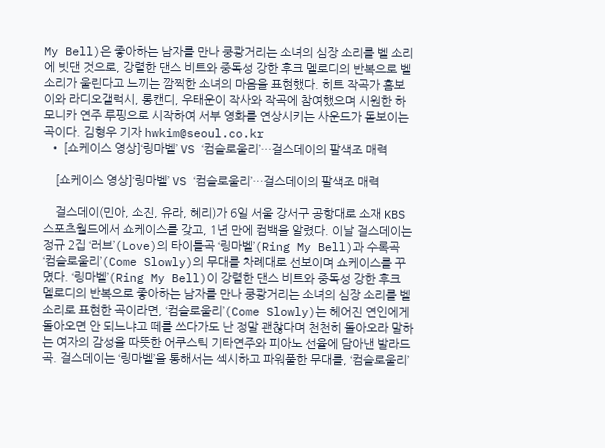My Bell)은 좋아하는 남자를 만나 쿵쾅거리는 소녀의 심장 소리를 벨 소리에 빗댄 것으로, 강렬한 댄스 비트와 중독성 강한 후크 멜로디의 반복으로 벨 소리가 울린다고 느끼는 깜찍한 소녀의 마음을 표현했다. 히트 작곡가 홈보이와 라디오갤럭시, 롱캔디, 우태운이 작사와 작곡에 참여했으며 시원한 하모니카 연주 루핑으로 시작하여 서부 영화를 연상시키는 사운드가 돋보이는 곡이다. 김형우 기자 hwkim@seoul.co.kr
  • [쇼케이스 영상]‘링마벨’ VS ‘컴슬로울리’…걸스데이의 팔색조 매력

    [쇼케이스 영상]‘링마벨’ VS ‘컴슬로울리’…걸스데이의 팔색조 매력

    걸스데이(민아, 소진, 유라, 혜리)가 6일 서울 강서구 공항대로 소재 KBS스포츠월드에서 쇼케이스를 갖고, 1년 만에 컴백을 알렸다. 이날 걸스데이는 정규 2집 ‘러브’(Love)의 타이틀곡 ‘링마벨’(Ring My Bell)과 수록곡 ‘컴슬로울리’(Come Slowly)의 무대를 차례대로 선보이며 쇼케이스를 꾸몄다. ‘링마벨’(Ring My Bell)이 강렬한 댄스 비트와 중독성 강한 후크 멜로디의 반복으로 좋아하는 남자를 만나 쿵쾅거리는 소녀의 심장 소리를 벨소리로 표현한 곡이라면, ‘컴슬로울리’(Come Slowly)는 헤어진 연인에게 돌아오면 안 되느냐고 떼를 쓰다가도 난 정말 괜찮다며 천천히 돌아오라 말하는 여자의 감성을 따뜻한 어쿠스틱 기타연주와 피아노 선율에 담아낸 발라드곡. 걸스데이는 ‘링마벨’을 통해서는 섹시하고 파워풀한 무대를, ‘컴슬로울리’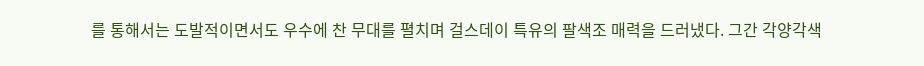를 통해서는 도발적이면서도 우수에 찬 무대를 펼치며 걸스데이 특유의 팔색조 매력을 드러냈다. 그간 각양각색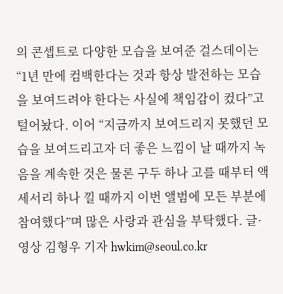의 콘셉트로 다양한 모습을 보여준 걸스데이는 “1년 만에 컴백한다는 것과 항상 발전하는 모습을 보여드려야 한다는 사실에 책임감이 컸다”고 털어놨다. 이어 “지금까지 보여드리지 못했던 모습을 보여드리고자 더 좋은 느낌이 날 때까지 녹음을 계속한 것은 물론 구두 하나 고를 때부터 액세서리 하나 낄 때까지 이번 앨범에 모든 부분에 참여했다”며 많은 사랑과 관심을 부탁했다. 글·영상 김형우 기자 hwkim@seoul.co.kr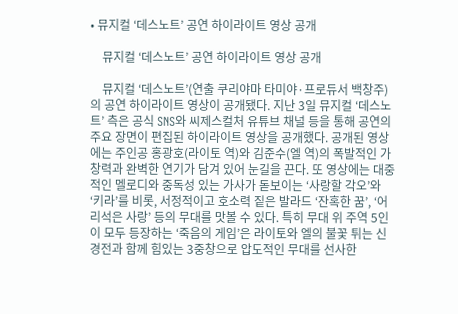• 뮤지컬 ‘데스노트’ 공연 하이라이트 영상 공개

    뮤지컬 ‘데스노트’ 공연 하이라이트 영상 공개

    뮤지컬 ‘데스노트’(연출 쿠리야마 타미야·프로듀서 백창주)의 공연 하이라이트 영상이 공개됐다. 지난 3일 뮤지컬 ‘데스노트’ 측은 공식 SNS와 씨제스컬처 유튜브 채널 등을 통해 공연의 주요 장면이 편집된 하이라이트 영상을 공개했다. 공개된 영상에는 주인공 홍광호(라이토 역)와 김준수(엘 역)의 폭발적인 가창력과 완벽한 연기가 담겨 있어 눈길을 끈다. 또 영상에는 대중적인 멜로디와 중독성 있는 가사가 돋보이는 ‘사랑할 각오’와 ‘키라’를 비롯, 서정적이고 호소력 짙은 발라드 ‘잔혹한 꿈’, ‘어리석은 사랑’ 등의 무대를 맛볼 수 있다. 특히 무대 위 주역 5인이 모두 등장하는 ‘죽음의 게임’은 라이토와 엘의 불꽃 튀는 신경전과 함께 힘있는 3중창으로 압도적인 무대를 선사한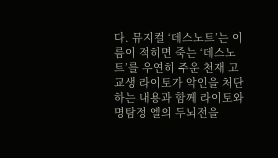다. 뮤지컬 ‘데스노트’는 이름이 적히면 죽는 ‘데스노트’를 우연히 주운 천재 고교생 라이토가 악인을 처단하는 내용과 함께 라이토와 명탐정 엘의 두뇌전을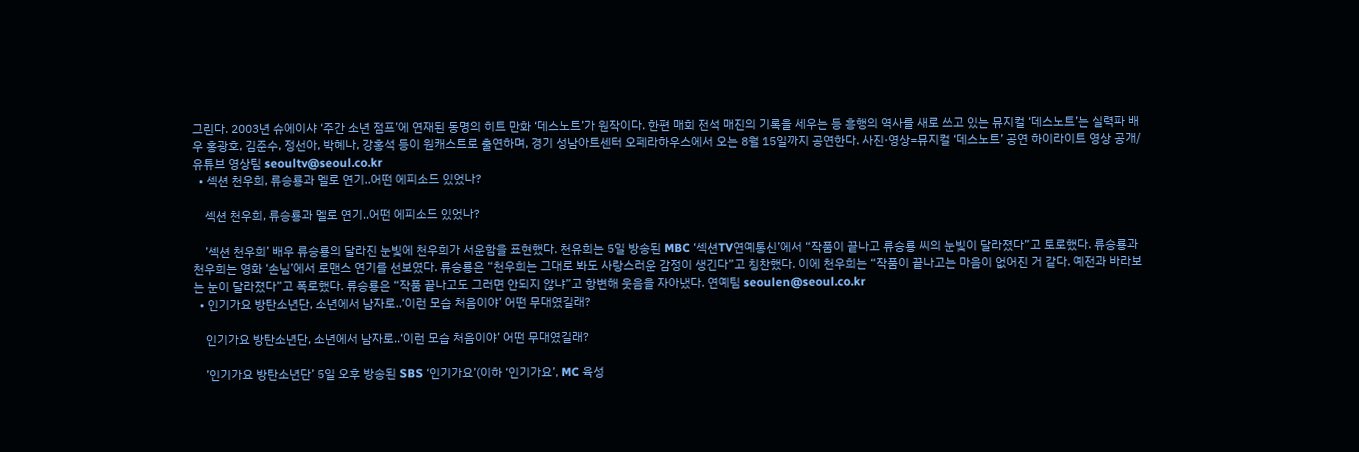그린다. 2003년 슈에이샤 ‘주간 소년 점프’에 연재된 동명의 히트 만화 ‘데스노트’가 원작이다. 한편 매회 전석 매진의 기록을 세우는 등 흥행의 역사를 새로 쓰고 있는 뮤지컬 ‘데스노트’는 실력파 배우 홍광호, 김준수, 정선아, 박혜나, 강홍석 등이 원캐스트로 출연하며, 경기 성남아트센터 오페라하우스에서 오는 8월 15일까지 공연한다. 사진·영상=뮤지컬 ‘데스노트’ 공연 하이라이트 영상 공개/유튜브 영상팀 seoultv@seoul.co.kr
  • 섹션 천우희, 류승룡과 멜로 연기..어떤 에피소드 있었나?

    섹션 천우희, 류승룡과 멜로 연기..어떤 에피소드 있었나?

    ’섹션 천우희’ 배우 류승룡의 달라진 눈빛에 천우희가 서운함을 표현했다. 천유희는 5일 방송된 MBC ‘섹션TV연예통신’에서 “작품이 끝나고 류승룡 씨의 눈빛이 달라졌다”고 토로했다. 류승룡과 천우희는 영화 ‘손님’에서 로맨스 연기를 선보였다. 류승룡은 “천우희는 그대로 봐도 사랑스러운 감정이 생긴다”고 칭찬했다. 이에 천우희는 “작품이 끝나고는 마음이 없어진 거 같다. 예전과 바라보는 눈이 달라졌다”고 폭로했다. 류승룡은 “작품 끝나고도 그러면 안되지 않냐”고 항변해 웃음을 자아냈다. 연예팀 seoulen@seoul.co.kr
  • 인기가요 방탄소년단, 소년에서 남자로..‘이런 모습 처음이야’ 어떤 무대였길래?

    인기가요 방탄소년단, 소년에서 남자로..‘이런 모습 처음이야’ 어떤 무대였길래?

    ’인기가요 방탄소년단’ 5일 오후 방송된 SBS ‘인기가요’(이하 ‘인기가요’, MC 육성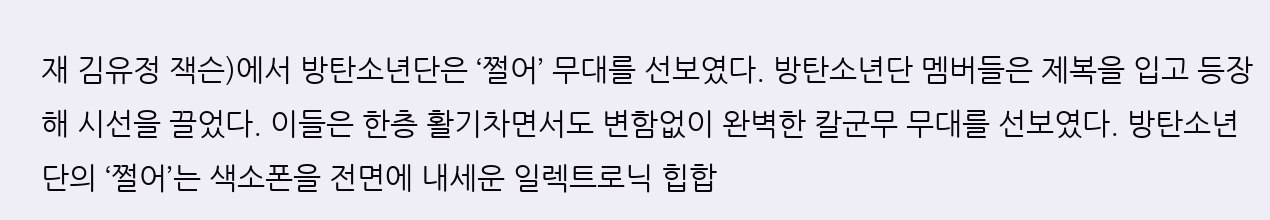재 김유정 잭슨)에서 방탄소년단은 ‘쩔어’ 무대를 선보였다. 방탄소년단 멤버들은 제복을 입고 등장해 시선을 끌었다. 이들은 한층 활기차면서도 변함없이 완벽한 칼군무 무대를 선보였다. 방탄소년단의 ‘쩔어’는 색소폰을 전면에 내세운 일렉트로닉 힙합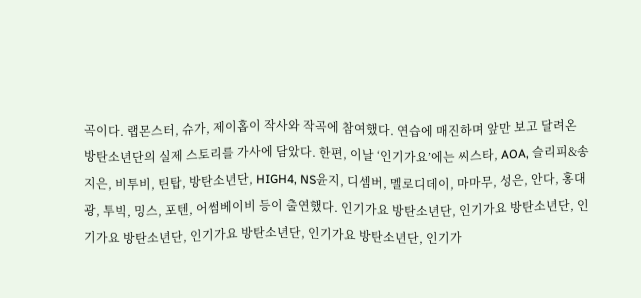곡이다. 랩몬스터, 슈가, 제이홉이 작사와 작곡에 참여했다. 연습에 매진하며 앞만 보고 달려온 방탄소년단의 실제 스토리를 가사에 담았다. 한편, 이날 ‘인기가요’에는 씨스타, AOA, 슬리피&송지은, 비투비, 틴탑, 방탄소년단, HIGH4, NS윤지, 디셈버, 멜로디데이, 마마무, 성은, 안다, 홍대광, 투빅, 밍스, 포텐, 어썸베이비 등이 출연했다. 인기가요 방탄소년단, 인기가요 방탄소년단, 인기가요 방탄소년단, 인기가요 방탄소년단, 인기가요 방탄소년단, 인기가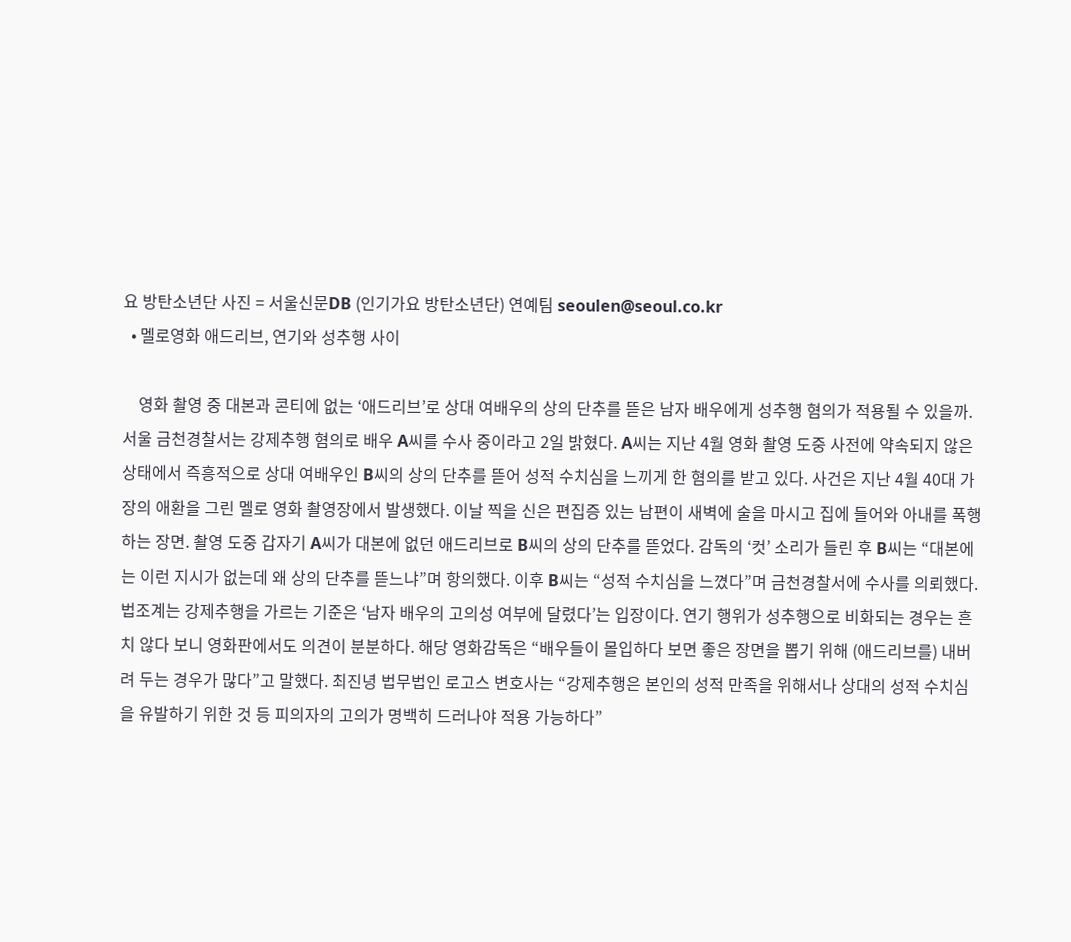요 방탄소년단 사진 = 서울신문DB (인기가요 방탄소년단) 연예팀 seoulen@seoul.co.kr
  • 멜로영화 애드리브, 연기와 성추행 사이

    영화 촬영 중 대본과 콘티에 없는 ‘애드리브’로 상대 여배우의 상의 단추를 뜯은 남자 배우에게 성추행 혐의가 적용될 수 있을까. 서울 금천경찰서는 강제추행 혐의로 배우 A씨를 수사 중이라고 2일 밝혔다. A씨는 지난 4월 영화 촬영 도중 사전에 약속되지 않은 상태에서 즉흥적으로 상대 여배우인 B씨의 상의 단추를 뜯어 성적 수치심을 느끼게 한 혐의를 받고 있다. 사건은 지난 4월 40대 가장의 애환을 그린 멜로 영화 촬영장에서 발생했다. 이날 찍을 신은 편집증 있는 남편이 새벽에 술을 마시고 집에 들어와 아내를 폭행하는 장면. 촬영 도중 갑자기 A씨가 대본에 없던 애드리브로 B씨의 상의 단추를 뜯었다. 감독의 ‘컷’ 소리가 들린 후 B씨는 “대본에는 이런 지시가 없는데 왜 상의 단추를 뜯느냐”며 항의했다. 이후 B씨는 “성적 수치심을 느꼈다”며 금천경찰서에 수사를 의뢰했다. 법조계는 강제추행을 가르는 기준은 ‘남자 배우의 고의성 여부에 달렸다’는 입장이다. 연기 행위가 성추행으로 비화되는 경우는 흔치 않다 보니 영화판에서도 의견이 분분하다. 해당 영화감독은 “배우들이 몰입하다 보면 좋은 장면을 뽑기 위해 (애드리브를) 내버려 두는 경우가 많다”고 말했다. 최진녕 법무법인 로고스 변호사는 “강제추행은 본인의 성적 만족을 위해서나 상대의 성적 수치심을 유발하기 위한 것 등 피의자의 고의가 명백히 드러나야 적용 가능하다”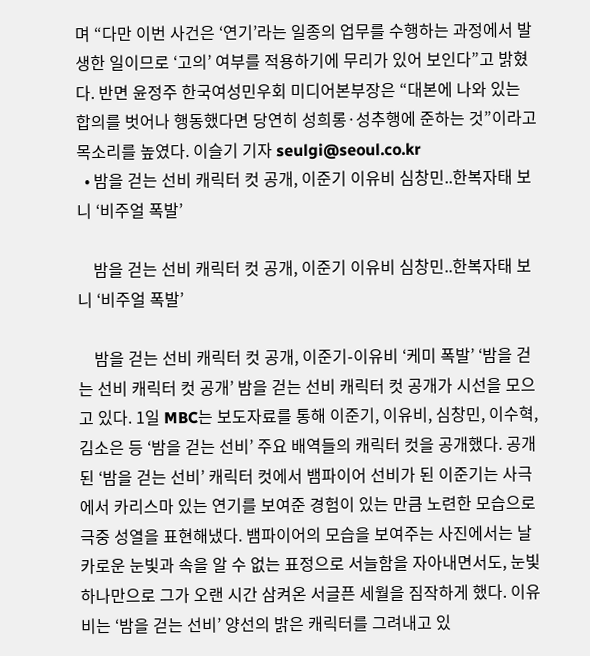며 “다만 이번 사건은 ‘연기’라는 일종의 업무를 수행하는 과정에서 발생한 일이므로 ‘고의’ 여부를 적용하기에 무리가 있어 보인다”고 밝혔다. 반면 윤정주 한국여성민우회 미디어본부장은 “대본에 나와 있는 합의를 벗어나 행동했다면 당연히 성희롱·성추행에 준하는 것”이라고 목소리를 높였다. 이슬기 기자 seulgi@seoul.co.kr
  • 밤을 걷는 선비 캐릭터 컷 공개, 이준기 이유비 심창민..한복자태 보니 ‘비주얼 폭발’

    밤을 걷는 선비 캐릭터 컷 공개, 이준기 이유비 심창민..한복자태 보니 ‘비주얼 폭발’

    밤을 걷는 선비 캐릭터 컷 공개, 이준기-이유비 ‘케미 폭발’ ‘밤을 걷는 선비 캐릭터 컷 공개’ 밤을 걷는 선비 캐릭터 컷 공개가 시선을 모으고 있다. 1일 MBC는 보도자료를 통해 이준기, 이유비, 심창민, 이수혁, 김소은 등 ‘밤을 걷는 선비’ 주요 배역들의 캐릭터 컷을 공개했다. 공개된 ‘밤을 걷는 선비’ 캐릭터 컷에서 뱀파이어 선비가 된 이준기는 사극에서 카리스마 있는 연기를 보여준 경험이 있는 만큼 노련한 모습으로 극중 성열을 표현해냈다. 뱀파이어의 모습을 보여주는 사진에서는 날카로운 눈빛과 속을 알 수 없는 표정으로 서늘함을 자아내면서도, 눈빛 하나만으로 그가 오랜 시간 삼켜온 서글픈 세월을 짐작하게 했다. 이유비는 ‘밤을 걷는 선비’ 양선의 밝은 캐릭터를 그려내고 있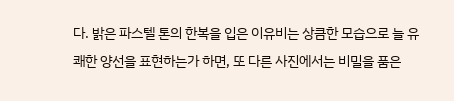다. 밝은 파스텔 톤의 한복을 입은 이유비는 상큼한 모습으로 늘 유쾌한 양선을 표현하는가 하면, 또 다른 사진에서는 비밀을 품은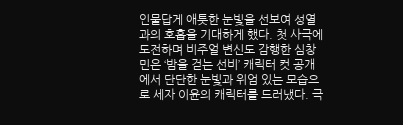인물답게 애틋한 눈빛을 선보여 성열과의 호흡을 기대하게 했다. 첫 사극에 도전하며 비주얼 변신도 감행한 심창민은 ‘밤을 걷는 선비’ 캐릭터 컷 공개에서 단단한 눈빛과 위엄 있는 모습으로 세자 이윤의 캐릭터를 드러냈다. 극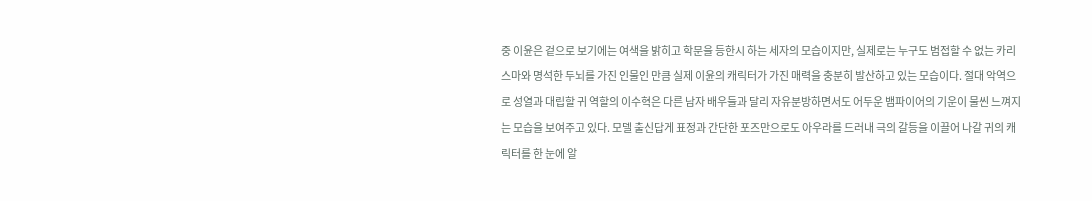중 이윤은 겉으로 보기에는 여색을 밝히고 학문을 등한시 하는 세자의 모습이지만, 실제로는 누구도 범접할 수 없는 카리스마와 명석한 두뇌를 가진 인물인 만큼 실제 이윤의 캐릭터가 가진 매력을 충분히 발산하고 있는 모습이다. 절대 악역으로 성열과 대립할 귀 역할의 이수혁은 다른 남자 배우들과 달리 자유분방하면서도 어두운 뱀파이어의 기운이 물씬 느껴지는 모습을 보여주고 있다. 모델 출신답게 표정과 간단한 포즈만으로도 아우라를 드러내 극의 갈등을 이끌어 나갈 귀의 캐릭터를 한 눈에 알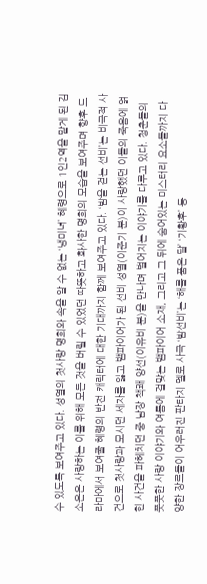수 있도록 보여주고 있다. 성열의 첫사랑 명희와 속을 알 수 없는 ‘냉미녀’ 혜령으로 1인2역을 맡게 된 김소은은 사랑하는 이를 위해 모든 것을 버릴 수 있었던 따뜻하고 화사한 명희의 모습을 보여주며 향후 드라마에서 보여줄 혜령의 반전 캐릭터에 대한 기대까지 함께 보여주고 있다. ‘밤을 걷는 선비’는 비극적 사건으로 첫사랑과 모시던 세자를 잃고 뱀파이어가 된 선비 성열(이준기 분)이 사랑했던 이들의 죽음에 얽힌 사건을 파헤치던 중 남장 책쾌 양선(이유비 분)을 만나며 벌어지는 이야기를 다루고 있다. 청춘들의 풋풋한 사랑 이야기와 여름에 걸맞는 뱀파이어 소재, 그리고 그 뒤에 숨어있는 미스터리 요소들까지 다양한 장르들이 어우러진 판타지 멜로 사극 ‘밤선비’는 ‘해를 품은 달’ ‘기황후’ 등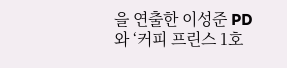을 연출한 이성준 PD와 ‘커피 프린스 1호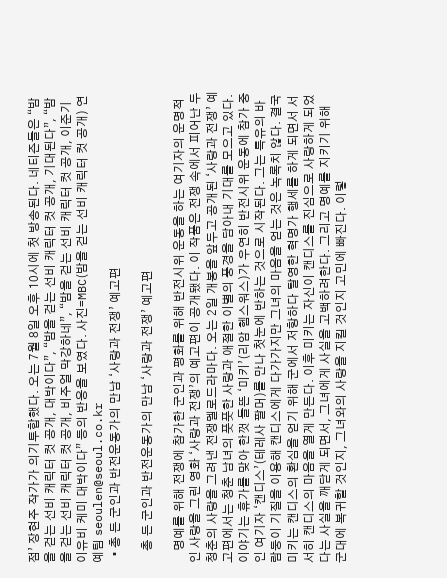점’ 장현주 작가가 의기투합했다. 오는 7월 8일 오후 10시에 첫 방송된다. 네티즌들은 “밤을 걷는 선비 캐릭터 컷 공개, 대박이다”, “밤을 걷는 선비 캐릭터 컷 공개, 기대된다”, “밤을 걷는 선비 캐릭터 컷 공개, 비주얼 막강하네”, “밤을 걷는 선비 캐릭터 컷 공개, 이준기 이유비 케미 대박이다” 등의 반응을 보였다. 사진=MBC(밤을 걷는 선비 캐릭터 컷 공개) 연예팀 seoulen@seoul.co.kr
  • 총 든 군인과 반전운동가의 만남 ‘사랑과 전쟁’ 예고편

    총 든 군인과 반전운동가의 만남 ‘사랑과 전쟁’ 예고편

    명예를 위해 전쟁에 참가한 군인과 평화를 위해 반전시위 운동을 하는 여기자의 운명적인 사랑을 그린 영화 ‘사랑과 전쟁’의 예고편이 공개됐다. 이 작품은 전쟁 속에서 피어난 두 청춘의 사랑을 그려낸 전쟁멜로드라마다. 오는 2일 개봉을 앞두고 공개된 ‘사랑과 전쟁’ 예고편에서는 청춘 남녀의 풋풋한 사랑과 애절한 이별의 풍경을 담아내 기대를 모으고 있다. 이야기는 휴가를 맞아 한껏 들뜬 ‘미키’(리암 헴스워스)가 우연히 반전시위 운동에 참가 중인 여기자 ‘캔디스’(테레사 팔머)를 만나 첫눈에 반하는 것으로 시작된다. 그는 특유의 바람둥이 기질을 이용해 캔디스에게 다가가지만 그녀의 마음을 얻는 것은 녹록치 않다. 결국 미키는 캔디스의 환심을 얻기 위해 군에서 저항하다 탈영한 혁명가 행세를 하게 되면서 서서히 캔디스의 마음을 열게 만든다. 이후 미키는 자신이 캔디스를 진심으로 사랑하게 되었다는 사실을 깨닫게 되면서, 그녀에게 사실을 고백하려한다. 그리고 명예를 지키기 위해 군대에 복귀할 것인지, 그녀와의 사랑을 지킬 것인지 고민에 빠진다. 이렇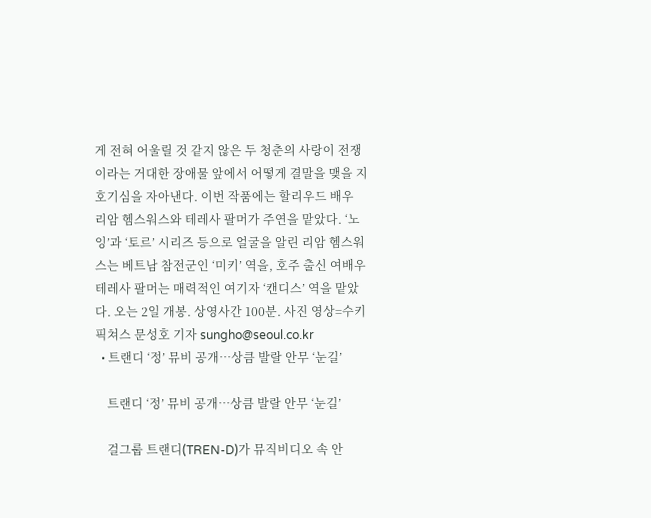게 전혀 어울릴 것 같지 않은 두 청춘의 사랑이 전쟁이라는 거대한 장애물 앞에서 어떻게 결말을 맺을 지 호기심을 자아낸다. 이번 작품에는 할리우드 배우 리암 헴스워스와 테레사 팔머가 주연을 맡았다. ‘노잉’과 ‘토르’ 시리즈 등으로 얼굴을 알린 리암 헴스워스는 베트남 참전군인 ‘미키’ 역을, 호주 출신 여배우 테레사 팔머는 매력적인 여기자 ‘캔디스’ 역을 맡았다. 오는 2일 개봉. 상영사간 100분. 사진 영상=수키픽쳐스 문성호 기자 sungho@seoul.co.kr
  • 트랜디 ‘정’ 뮤비 공개…상큼 발랄 안무 ‘눈길’

    트랜디 ‘정’ 뮤비 공개…상큼 발랄 안무 ‘눈길’

    걸그룹 트랜디(TREN-D)가 뮤직비디오 속 안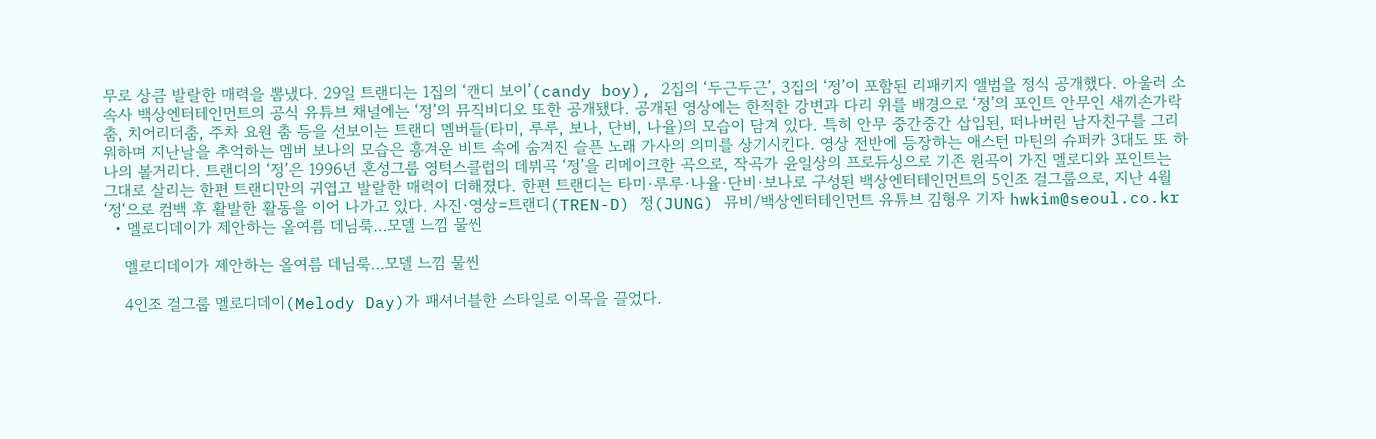무로 상큼 발랄한 매력을 뽐냈다. 29일 트랜디는 1집의 ‘캔디 보이’(candy boy), 2집의 ‘두근두근’, 3집의 ‘정’이 포함된 리패키지 앨범을 정식 공개했다. 아울러 소속사 백상엔터테인먼트의 공식 유튜브 채널에는 ‘정’의 뮤직비디오 또한 공개됐다. 공개된 영상에는 한적한 강변과 다리 위를 배경으로 ‘정’의 포인트 안무인 새끼손가락 춤, 치어리더춤, 주차 요원 춤 등을 선보이는 트랜디 멤버들(타미, 루루, 보나, 단비, 나율)의 모습이 담겨 있다. 특히 안무 중간중간 삽입된, 떠나버린 남자친구를 그리워하며 지난날을 추억하는 멤버 보나의 모습은 흥겨운 비트 속에 숨겨진 슬픈 노래 가사의 의미를 상기시킨다. 영상 전반에 등장하는 애스턴 마틴의 슈퍼카 3대도 또 하나의 볼거리다. 트랜디의 ‘정’은 1996년 혼성그룹 영턱스클럽의 데뷔곡 ‘정’을 리메이크한 곡으로, 작곡가 윤일상의 프로듀싱으로 기존 원곡이 가진 멜로디와 포인트는 그대로 살리는 한편 트랜디만의 귀엽고 발랄한 매력이 더해졌다. 한편 트랜디는 타미·루루·나율·단비·보나로 구성된 백상엔터테인먼트의 5인조 걸그룹으로, 지난 4월 ‘정‘으로 컴백 후 활발한 활동을 이어 나가고 있다. 사진·영상=트랜디(TREN-D) 정(JUNG) 뮤비/백상엔터테인먼트 유튜브 김형우 기자 hwkim@seoul.co.kr
  • 멜로디데이가 제안하는 올여름 데님룩…모델 느낌 물씬

    멜로디데이가 제안하는 올여름 데님룩…모델 느낌 물씬

    4인조 걸그룹 멜로디데이(Melody Day)가 패셔너블한 스타일로 이목을 끌었다.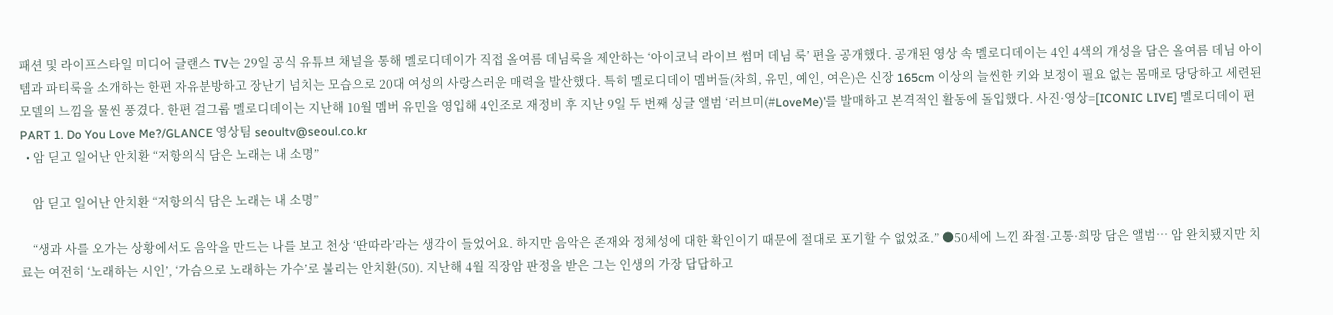패션 및 라이프스타일 미디어 글랜스 TV는 29일 공식 유튜브 채널을 통해 멜로디데이가 직접 올여름 데님룩을 제안하는 ‘아이코닉 라이브 썸머 데님 룩’ 편을 공개했다. 공개된 영상 속 멜로디데이는 4인 4색의 개성을 담은 올여름 데님 아이템과 파티룩을 소개하는 한편 자유분방하고 장난기 넘치는 모습으로 20대 여성의 사랑스러운 매력을 발산했다. 특히 멜로디데이 멤버들(차희, 유민, 예인, 여은)은 신장 165cm 이상의 늘씬한 키와 보정이 필요 없는 몸매로 당당하고 세련된 모델의 느낌을 물씬 풍겼다. 한편 걸그룹 멜로디데이는 지난해 10월 멤버 유민을 영입해 4인조로 재정비 후 지난 9일 두 번째 싱글 앨범 ‘러브미(#LoveMe)’를 발매하고 본격적인 활동에 돌입했다. 사진·영상=[ICONIC LIVE] 멜로디데이 편 PART 1. Do You Love Me?/GLANCE 영상팀 seoultv@seoul.co.kr
  • 암 딛고 일어난 안치환 “저항의식 담은 노래는 내 소명”

    암 딛고 일어난 안치환 “저항의식 담은 노래는 내 소명”

    “생과 사를 오가는 상황에서도 음악을 만드는 나를 보고 천상 ‘딴따라’라는 생각이 들었어요. 하지만 음악은 존재와 정체성에 대한 확인이기 때문에 절대로 포기할 수 없었죠.” ●50세에 느낀 좌절·고통·희망 담은 앨범… 암 완치됐지만 치료는 여전히 ‘노래하는 시인’, ‘가슴으로 노래하는 가수’로 불리는 안치환(50). 지난해 4월 직장암 판정을 받은 그는 인생의 가장 답답하고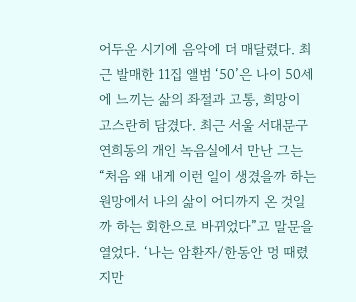어두운 시기에 음악에 더 매달렸다. 최근 발매한 11집 앨범 ‘50’은 나이 50세에 느끼는 삶의 좌절과 고통, 희망이 고스란히 담겼다. 최근 서울 서대문구 연희동의 개인 녹음실에서 만난 그는 “처음 왜 내게 이런 일이 생겼을까 하는 원망에서 나의 삶이 어디까지 온 것일까 하는 회한으로 바뀌었다”고 말문을 열었다. ‘나는 암환자/한동안 멍 때렸지만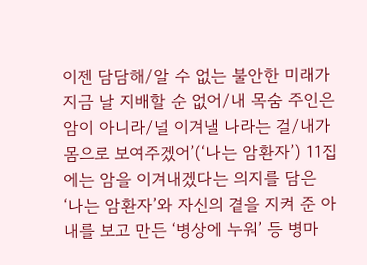이젠 담담해/알 수 없는 불안한 미래가 지금 날 지배할 순 없어/내 목숨 주인은 암이 아니라/널 이겨낼 나라는 걸/내가 몸으로 보여주겠어’(‘나는 암환자’) 11집에는 암을 이겨내겠다는 의지를 담은 ‘나는 암환자’와 자신의 곁을 지켜 준 아내를 보고 만든 ‘병상에 누워’ 등 병마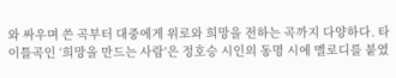와 싸우며 쓴 곡부터 대중에게 위로와 희망을 전하는 곡까지 다양하다. 타이틀곡인 ‘희망을 만드는 사람’은 정호승 시인의 동명 시에 멜로디를 붙였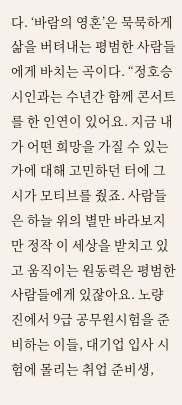다. ‘바람의 영혼’은 묵묵하게 삶을 버텨내는 평범한 사람들에게 바치는 곡이다. “정호승 시인과는 수년간 함께 콘서트를 한 인연이 있어요. 지금 내가 어떤 희망을 가질 수 있는가에 대해 고민하던 터에 그 시가 모티브를 줬죠. 사람들은 하늘 위의 별만 바라보지만 정작 이 세상을 받치고 있고 움직이는 원동력은 평범한 사람들에게 있잖아요. 노량진에서 9급 공무원시험을 준비하는 이들, 대기업 입사 시험에 몰리는 취업 준비생,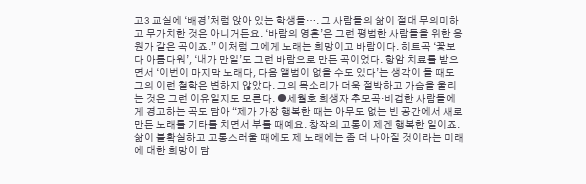고3 교실에 ‘배경’처럼 앉아 있는 학생들…. 그 사람들의 삶이 절대 무의미하고 무가치한 것은 아니거든요. ‘바람의 영혼’은 그런 평범한 사람들을 위한 응원가 같은 곡이죠.” 이처럼 그에게 노래는 희망이고 바람이다. 히트곡 ‘꽃보다 아름다워’, ‘내가 만일’도 그런 바람으로 만든 곡이었다. 항암 치료를 받으면서 ‘이번이 마지막 노래다, 다음 앨범이 없을 수도 있다’는 생각이 들 때도 그의 이런 철학은 변하지 않았다. 그의 목소리가 더욱 절박하고 가슴을 울리는 것은 그런 이유일지도 모른다. ●세월호 희생자 추모곡·비겁한 사람들에게 경고하는 곡도 담아 “제가 가장 행복한 때는 아무도 없는 빈 공간에서 새로 만든 노래를 기타를 치면서 부를 때예요. 창작의 고통이 제겐 행복한 일이죠. 삶이 불확실하고 고통스러울 때에도 제 노래에는 좀 더 나아질 것이라는 미래에 대한 희망이 담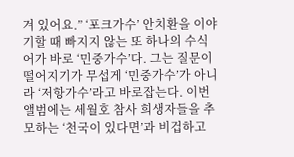겨 있어요.” ‘포크가수’ 안치환을 이야기할 때 빠지지 않는 또 하나의 수식어가 바로 ‘민중가수’다. 그는 질문이 떨어지기가 무섭게 ‘민중가수’가 아니라 ‘저항가수’라고 바로잡는다. 이번 앨범에는 세월호 참사 희생자들을 추모하는 ‘천국이 있다면’과 비겁하고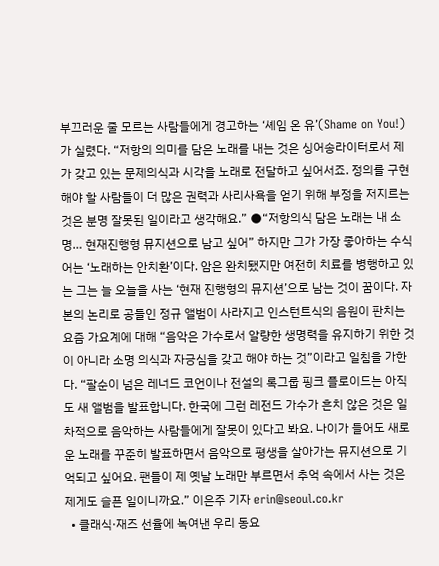부끄러운 줄 모르는 사람들에게 경고하는 ‘셰임 온 유’(Shame on You!)가 실렸다. “저항의 의미를 담은 노래를 내는 것은 싱어송라이터로서 제가 갖고 있는 문제의식과 시각을 노래로 전달하고 싶어서죠. 정의를 구현해야 할 사람들이 더 많은 권력과 사리사욕을 얻기 위해 부정을 저지르는 것은 분명 잘못된 일이라고 생각해요.” ●“저항의식 담은 노래는 내 소명… 현재진행형 뮤지션으로 남고 싶어” 하지만 그가 가장 좋아하는 수식어는 ‘노래하는 안치환’이다. 암은 완치됐지만 여전히 치료를 병행하고 있는 그는 늘 오늘을 사는 ‘현재 진행형의 뮤지션’으로 남는 것이 꿈이다. 자본의 논리로 공들인 정규 앨범이 사라지고 인스턴트식의 음원이 판치는 요즘 가요계에 대해 “음악은 가수로서 알량한 생명력을 유지하기 위한 것이 아니라 소명 의식과 자긍심을 갖고 해야 하는 것”이라고 일침을 가한다. “팔순이 넘은 레너드 코언이나 전설의 록그룹 핑크 플로이드는 아직도 새 앨범을 발표합니다. 한국에 그런 레전드 가수가 흔치 않은 것은 일차적으로 음악하는 사람들에게 잘못이 있다고 봐요. 나이가 들어도 새로운 노래를 꾸준히 발표하면서 음악으로 평생을 살아가는 뮤지션으로 기억되고 싶어요. 팬들이 제 옛날 노래만 부르면서 추억 속에서 사는 것은 제게도 슬픈 일이니까요.” 이은주 기자 erin@seoul.co.kr
  • 클래식·재즈 선율에 녹여낸 우리 동요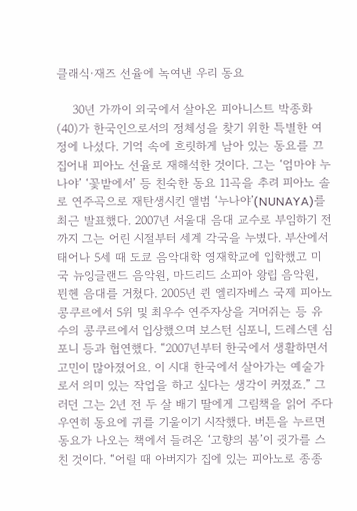클래식·재즈 선율에 녹여낸 우리 동요

    30년 가까이 외국에서 살아온 피아니스트 박종화(40)가 한국인으로서의 정체성을 찾기 위한 특별한 여정에 나섰다. 기억 속에 흐릿하게 남아 있는 동요를 끄집어내 피아노 선율로 재해석한 것이다. 그는 ‘엄마야 누나야’ ‘꽃밭에서’ 등 친숙한 동요 11곡을 추려 피아노 솔로 연주곡으로 재탄생시킨 앨범 ‘누나야’(NUNAYA)를 최근 발표했다. 2007년 서울대 음대 교수로 부임하기 전까지 그는 어린 시절부터 세계 각국을 누볐다. 부산에서 태어나 5세 때 도쿄 음악대학 영재학교에 입학했고 미국 뉴잉글랜드 음악원, 마드리드 소피아 왕립 음악원, 뮌헨 음대를 거쳤다. 2005년 퀸 엘리자베스 국제 피아노 콩쿠르에서 5위 및 최우수 연주자상을 거머쥐는 등 유수의 콩쿠르에서 입상했으며 보스턴 심포니, 드레스덴 심포니 등과 협연했다. “2007년부터 한국에서 생활하면서 고민이 많아졌어요. 이 시대 한국에서 살아가는 예술가로서 의미 있는 작업을 하고 싶다는 생각이 커졌죠.” 그러던 그는 2년 전 두 살 배기 딸에게 그림책을 읽어 주다 우연히 동요에 귀를 기울이기 시작했다. 버튼을 누르면 동요가 나오는 책에서 들려온 ‘고향의 봄’이 귓가를 스친 것이다. “어릴 때 아버지가 집에 있는 피아노로 종종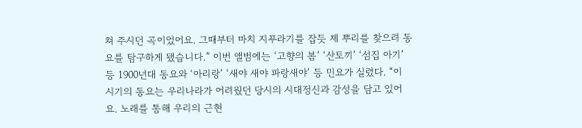쳐 주시던 곡이었어요. 그때부터 마치 지푸라기를 잡듯 제 뿌리를 찾으려 동요를 탐구하게 됐습니다.” 이번 앨범에는 ‘고향의 봄’ ‘산토끼’ ‘섬집 아기’ 등 1900년대 동요와 ‘아리랑’ ‘새야 새야 파랑새야’ 등 민요가 실렸다. “이 시기의 동요는 우리나라가 어려웠던 당시의 시대정신과 감성을 담고 있어요. 노래를 통해 우리의 근현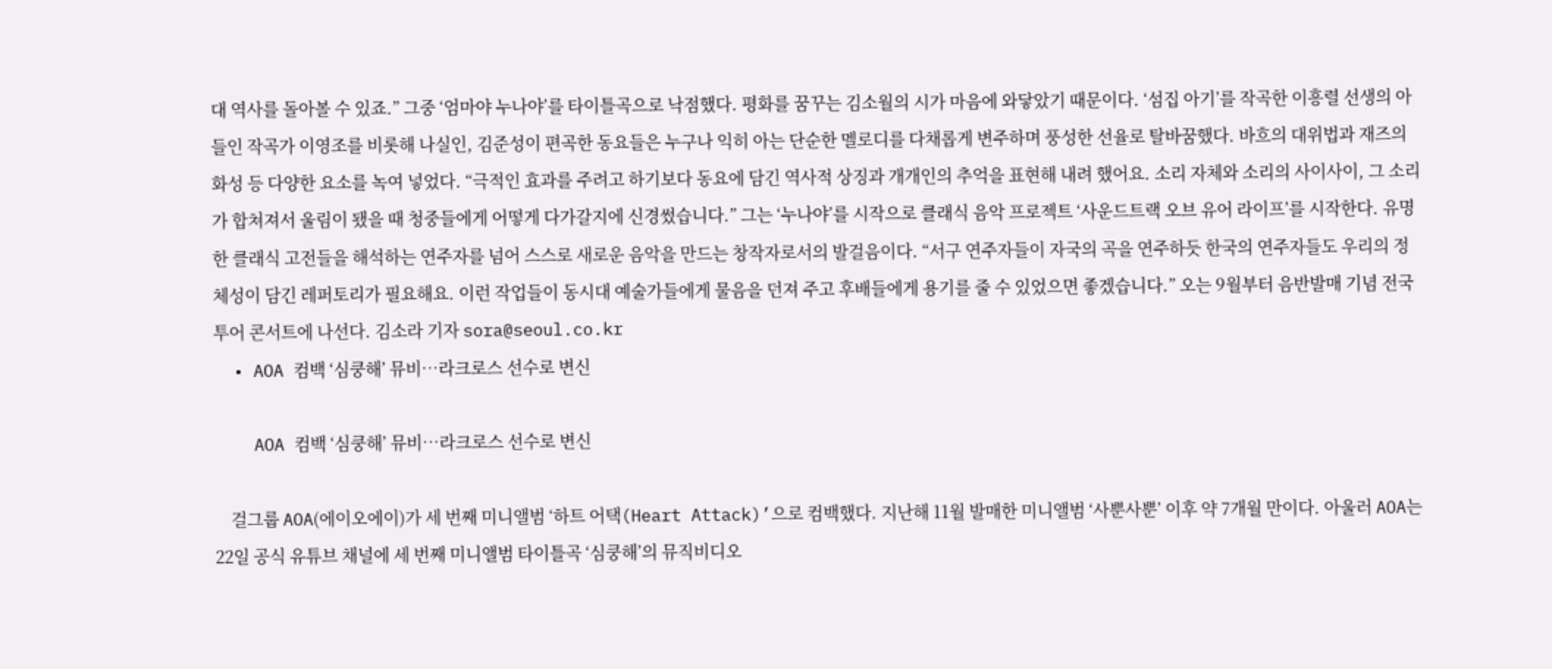대 역사를 돌아볼 수 있죠.” 그중 ‘엄마야 누나야’를 타이틀곡으로 낙점했다. 평화를 꿈꾸는 김소월의 시가 마음에 와닿았기 때문이다. ‘섬집 아기’를 작곡한 이흥렬 선생의 아들인 작곡가 이영조를 비롯해 나실인, 김준성이 편곡한 동요들은 누구나 익히 아는 단순한 멜로디를 다채롭게 변주하며 풍성한 선율로 탈바꿈했다. 바흐의 대위법과 재즈의 화성 등 다양한 요소를 녹여 넣었다. “극적인 효과를 주려고 하기보다 동요에 담긴 역사적 상징과 개개인의 추억을 표현해 내려 했어요. 소리 자체와 소리의 사이사이, 그 소리가 합쳐져서 울림이 됐을 때 청중들에게 어떻게 다가갈지에 신경썼습니다.” 그는 ‘누나야’를 시작으로 클래식 음악 프로젝트 ‘사운드트랙 오브 유어 라이프’를 시작한다. 유명한 클래식 고전들을 해석하는 연주자를 넘어 스스로 새로운 음악을 만드는 창작자로서의 발걸음이다. “서구 연주자들이 자국의 곡을 연주하듯 한국의 연주자들도 우리의 정체성이 담긴 레퍼토리가 필요해요. 이런 작업들이 동시대 예술가들에게 물음을 던져 주고 후배들에게 용기를 줄 수 있었으면 좋겠습니다.” 오는 9월부터 음반발매 기념 전국 투어 콘서트에 나선다. 김소라 기자 sora@seoul.co.kr
  • AOA 컴백 ‘심쿵해’ 뮤비…라크로스 선수로 변신

    AOA 컴백 ‘심쿵해’ 뮤비…라크로스 선수로 변신

    걸그룹 AOA(에이오에이)가 세 번째 미니앨범 ‘하트 어택(Heart Attack)’으로 컴백했다. 지난해 11월 발매한 미니앨범 ‘사뿐사뿐’ 이후 약 7개월 만이다. 아울러 AOA는 22일 공식 유튜브 채널에 세 번째 미니앨범 타이틀곡 ‘심쿵해’의 뮤직비디오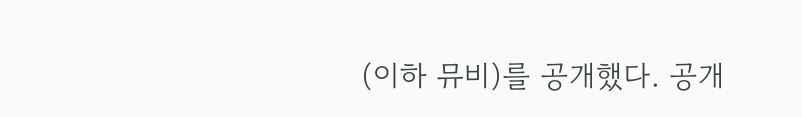(이하 뮤비)를 공개했다. 공개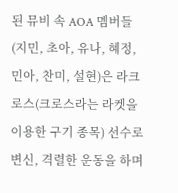된 뮤비 속 AOA 멤버들(지민, 초아, 유나, 혜정, 민아, 찬미, 설현)은 라크로스(크로스라는 라켓을 이용한 구기 종목) 선수로 변신, 격렬한 운동을 하며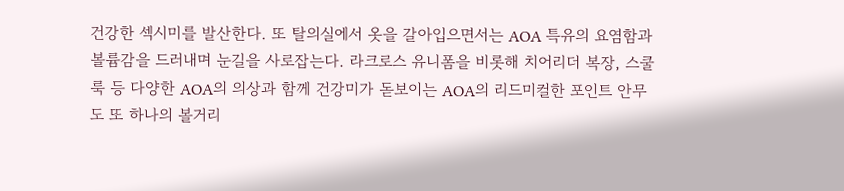건강한 섹시미를 발산한다. 또 탈의실에서 옷을 갈아입으면서는 AOA 특유의 요염함과 볼륨감을 드러내며 눈길을 사로잡는다. 라크로스 유니폼을 비롯해 치어리더 복장, 스쿨룩 등 다양한 AOA의 의상과 함께 건강미가 돋보이는 AOA의 리드미컬한 포인트 안무도 또 하나의 볼거리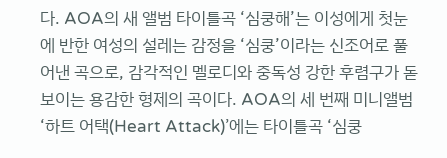다. AOA의 새 앨범 타이틀곡 ‘심쿵해’는 이성에게 첫눈에 반한 여성의 설레는 감정을 ‘심쿵’이라는 신조어로 풀어낸 곡으로, 감각적인 멜로디와 중독성 강한 후렴구가 돋보이는 용감한 형제의 곡이다. AOA의 세 번째 미니앨범 ‘하트 어택(Heart Attack)’에는 타이틀곡 ‘심쿵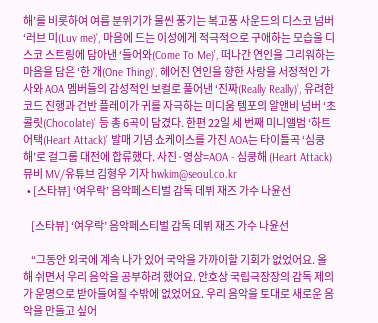해’를 비롯하여 여름 분위기가 물씬 풍기는 복고풍 사운드의 디스코 넘버 ‘러브 미(Luv me)’, 마음에 드는 이성에게 적극적으로 구애하는 모습을 디스코 스트링에 담아낸 ‘들어와(Come To Me)’, 떠나간 연인을 그리워하는 마음을 담은 ‘한 개(One Thing)‘, 헤어진 연인을 향한 사랑을 서정적인 가사와 AOA 멤버들의 감성적인 보컬로 풀어낸 ‘진짜(Really Really)’, 유려한 코드 진행과 건반 플레이가 귀를 자극하는 미디움 템포의 알앤비 넘버 ‘초콜릿(Chocolate)’ 등 총 6곡이 담겼다. 한편 22일 세 번째 미니앨범 ‘하트 어택(Heart Attack)’ 발매 기념 쇼케이스를 가진 AOA는 타이틀곡 ‘심쿵해’로 걸그룹 대전에 합류했다. 사진·영상=AOA - 심쿵해 (Heart Attack) 뮤비 MV/유튜브 김형우 기자 hwkim@seoul.co.kr
  • [스타뷰] ‘여우락’ 음악페스티벌 감독 데뷔 재즈 가수 나윤선

    [스타뷰] ‘여우락’ 음악페스티벌 감독 데뷔 재즈 가수 나윤선

    “그동안 외국에 계속 나가 있어 국악을 가까이할 기회가 없었어요. 올해 쉬면서 우리 음악을 공부하려 했어요. 안호상 국립극장장의 감독 제의가 운명으로 받아들여질 수밖에 없었어요. 우리 음악을 토대로 새로운 음악을 만들고 싶어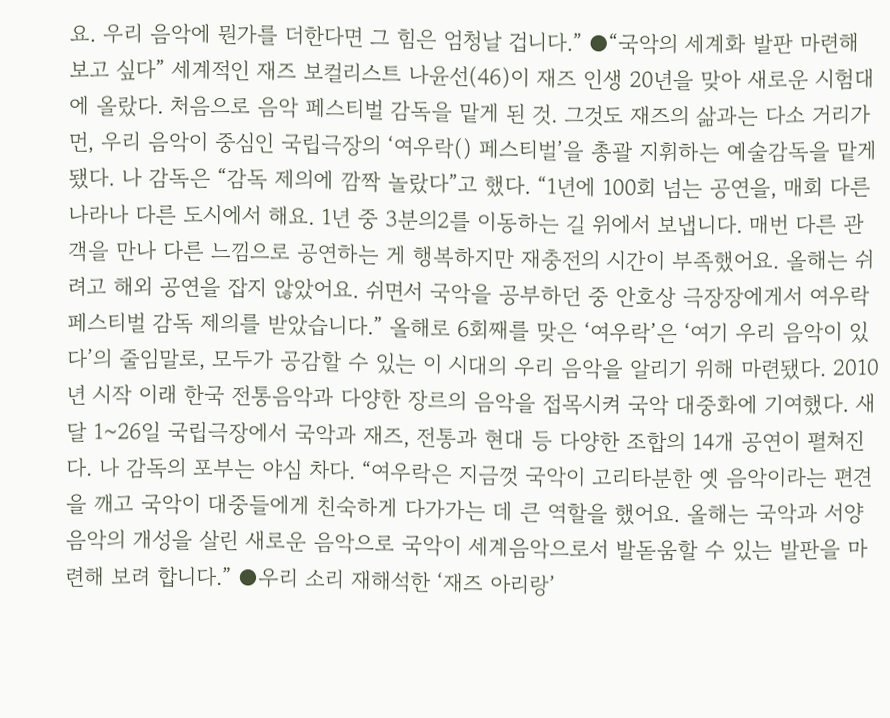요. 우리 음악에 뭔가를 더한다면 그 힘은 엄청날 겁니다.” ●“국악의 세계화 발판 마련해 보고 싶다” 세계적인 재즈 보컬리스트 나윤선(46)이 재즈 인생 20년을 맞아 새로운 시험대에 올랐다. 처음으로 음악 페스티벌 감독을 맡게 된 것. 그것도 재즈의 삶과는 다소 거리가 먼, 우리 음악이 중심인 국립극장의 ‘여우락() 페스티벌’을 총괄 지휘하는 예술감독을 맡게 됐다. 나 감독은 “감독 제의에 깜짝 놀랐다”고 했다. “1년에 100회 넘는 공연을, 매회 다른 나라나 다른 도시에서 해요. 1년 중 3분의2를 이동하는 길 위에서 보냅니다. 매번 다른 관객을 만나 다른 느낌으로 공연하는 게 행복하지만 재충전의 시간이 부족했어요. 올해는 쉬려고 해외 공연을 잡지 않았어요. 쉬면서 국악을 공부하던 중 안호상 극장장에게서 여우락 페스티벌 감독 제의를 받았습니다.” 올해로 6회째를 맞은 ‘여우락’은 ‘여기 우리 음악이 있다’의 줄임말로, 모두가 공감할 수 있는 이 시대의 우리 음악을 알리기 위해 마련됐다. 2010년 시작 이래 한국 전통음악과 다양한 장르의 음악을 접목시켜 국악 대중화에 기여했다. 새달 1~26일 국립극장에서 국악과 재즈, 전통과 현대 등 다양한 조합의 14개 공연이 펼쳐진다. 나 감독의 포부는 야심 차다. “여우락은 지금껏 국악이 고리타분한 옛 음악이라는 편견을 깨고 국악이 대중들에게 친숙하게 다가가는 데 큰 역할을 했어요. 올해는 국악과 서양음악의 개성을 살린 새로운 음악으로 국악이 세계음악으로서 발돋움할 수 있는 발판을 마련해 보려 합니다.” ●우리 소리 재해석한 ‘재즈 아리랑’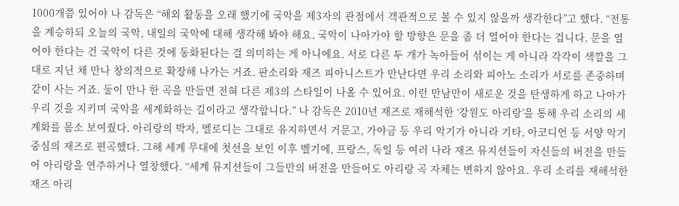1000개쯤 있어야 나 감독은 “해외 활동을 오래 했기에 국악을 제3자의 관점에서 객관적으로 볼 수 있지 않을까 생각한다”고 했다. “전통을 계승하되 오늘의 국악, 내일의 국악에 대해 생각해 봐야 해요. 국악이 나아가야 할 방향은 문을 좀 더 열어야 한다는 겁니다. 문을 열어야 한다는 건 국악이 다른 것에 동화된다는 걸 의미하는 게 아니에요. 서로 다른 두 개가 녹아들어 섞이는 게 아니라 각각이 색깔을 그대로 지닌 채 만나 창의적으로 확장해 나가는 거죠. 판소리와 재즈 피아니스트가 만난다면 우리 소리와 피아노 소리가 서로를 존중하며 같이 사는 거죠. 둘이 만나 한 곡을 만들면 전혀 다른 제3의 스타일이 나올 수 있어요. 이런 만남만이 새로운 것을 탄생하게 하고 나아가 우리 것을 지키며 국악을 세계화하는 길이라고 생각합니다.” 나 감독은 2010년 재즈로 재해석한 ‘강원도 아리랑’을 통해 우리 소리의 세계화를 몸소 보여줬다. 아리랑의 박자, 멜로디는 그대로 유지하면서 거문고, 가야금 등 우리 악기가 아니라 기타, 아코디언 등 서양 악기 중심의 재즈로 편곡했다. 그해 세계 무대에 첫선을 보인 이후 벨기에, 프랑스, 독일 등 여러 나라 재즈 뮤지션들이 자신들의 버전을 만들어 아리랑을 연주하거나 열창했다. “세계 뮤지션들이 그들만의 버전을 만들어도 아리랑 곡 자체는 변하지 않아요. 우리 소리를 재해석한 재즈 아리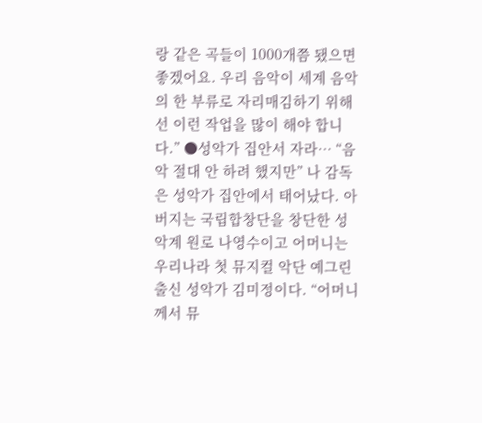랑 같은 곡들이 1000개쯤 됐으면 좋겠어요. 우리 음악이 세계 음악의 한 부류로 자리매김하기 위해선 이런 작업을 많이 해야 합니다.” ●성악가 집안서 자라… “음악 절대 안 하려 했지만” 나 감독은 성악가 집안에서 태어났다. 아버지는 국립합창단을 창단한 성악계 원로 나영수이고 어머니는 우리나라 첫 뮤지컬 악단 예그린 출신 성악가 김미정이다. “어머니께서 뮤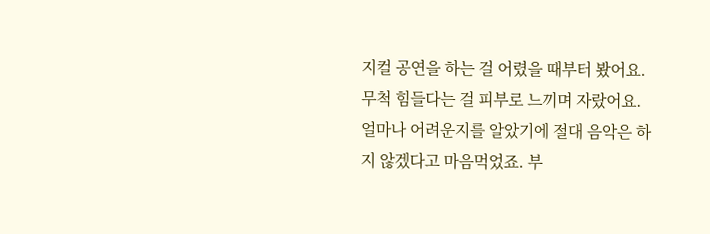지컬 공연을 하는 걸 어렸을 때부터 봤어요. 무척 힘들다는 걸 피부로 느끼며 자랐어요. 얼마나 어려운지를 알았기에 절대 음악은 하지 않겠다고 마음먹었죠. 부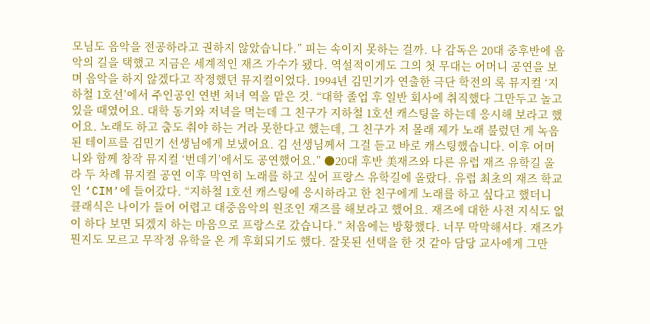모님도 음악을 전공하라고 권하지 않았습니다.” 피는 속이지 못하는 걸까. 나 감독은 20대 중후반에 음악의 길을 택했고 지금은 세계적인 재즈 가수가 됐다. 역설적이게도 그의 첫 무대는 어머니 공연을 보며 음악을 하지 않겠다고 작정했던 뮤지컬이었다. 1994년 김민기가 연출한 극단 학전의 록 뮤지컬 ‘지하철 1호선’에서 주인공인 연변 처녀 역을 맡은 것. “대학 졸업 후 일반 회사에 취직했다 그만두고 놀고 있을 때였어요. 대학 동기와 저녁을 먹는데 그 친구가 지하철 1호선 캐스팅을 하는데 응시해 보라고 했어요. 노래도 하고 춤도 춰야 하는 거라 못한다고 했는데, 그 친구가 저 몰래 제가 노래 불렀던 게 녹음된 테이프를 김민기 선생님에게 보냈어요. 김 선생님께서 그걸 듣고 바로 캐스팅했습니다. 이후 어머니와 함께 창작 뮤지컬 ‘번데기’에서도 공연했어요.” ●20대 후반 美재즈와 다른 유럽 재즈 유학길 올라 두 차례 뮤지컬 공연 이후 막연히 노래를 하고 싶어 프랑스 유학길에 올랐다. 유럽 최초의 재즈 학교인 ‘CIM’에 들어갔다. “지하철 1호선 캐스팅에 응시하라고 한 친구에게 노래를 하고 싶다고 했더니 클래식은 나이가 들어 어렵고 대중음악의 원조인 재즈를 해보라고 했어요. 재즈에 대한 사전 지식도 없이 하다 보면 되겠지 하는 마음으로 프랑스로 갔습니다.” 처음에는 방황했다. 너무 막막해서다. 재즈가 뭔지도 모르고 무작정 유학을 온 게 후회되기도 했다. 잘못된 선택을 한 것 같아 담당 교사에게 그만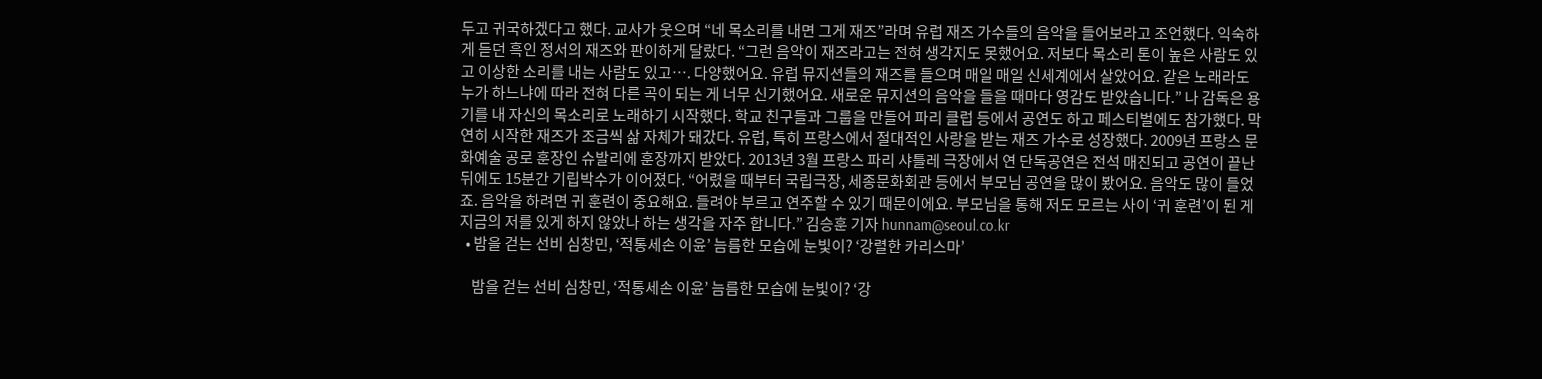두고 귀국하겠다고 했다. 교사가 웃으며 “네 목소리를 내면 그게 재즈”라며 유럽 재즈 가수들의 음악을 들어보라고 조언했다. 익숙하게 듣던 흑인 정서의 재즈와 판이하게 달랐다. “그런 음악이 재즈라고는 전혀 생각지도 못했어요. 저보다 목소리 톤이 높은 사람도 있고 이상한 소리를 내는 사람도 있고…. 다양했어요. 유럽 뮤지션들의 재즈를 들으며 매일 매일 신세계에서 살았어요. 같은 노래라도 누가 하느냐에 따라 전혀 다른 곡이 되는 게 너무 신기했어요. 새로운 뮤지션의 음악을 들을 때마다 영감도 받았습니다.” 나 감독은 용기를 내 자신의 목소리로 노래하기 시작했다. 학교 친구들과 그룹을 만들어 파리 클럽 등에서 공연도 하고 페스티벌에도 참가했다. 막연히 시작한 재즈가 조금씩 삶 자체가 돼갔다. 유럽, 특히 프랑스에서 절대적인 사랑을 받는 재즈 가수로 성장했다. 2009년 프랑스 문화예술 공로 훈장인 슈발리에 훈장까지 받았다. 2013년 3월 프랑스 파리 샤틀레 극장에서 연 단독공연은 전석 매진되고 공연이 끝난 뒤에도 15분간 기립박수가 이어졌다. “어렸을 때부터 국립극장, 세종문화회관 등에서 부모님 공연을 많이 봤어요. 음악도 많이 들었죠. 음악을 하려면 귀 훈련이 중요해요. 들려야 부르고 연주할 수 있기 때문이에요. 부모님을 통해 저도 모르는 사이 ‘귀 훈련’이 된 게 지금의 저를 있게 하지 않았나 하는 생각을 자주 합니다.” 김승훈 기자 hunnam@seoul.co.kr
  • 밤을 걷는 선비 심창민, ‘적통세손 이윤’ 늠름한 모습에 눈빛이? ‘강렬한 카리스마’

    밤을 걷는 선비 심창민, ‘적통세손 이윤’ 늠름한 모습에 눈빛이? ‘강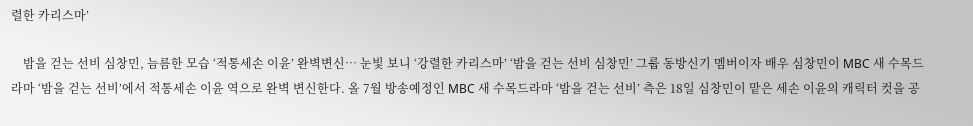렬한 카리스마’

    밤을 걷는 선비 심창민, 늠름한 모습 ‘적통세손 이윤’ 완벽변신… 눈빛 보니 ‘강렬한 카리스마’ ‘밤을 걷는 선비 심창민’ 그룹 동방신기 멤버이자 배우 심창민이 MBC 새 수목드라마 ‘밤을 걷는 선비’에서 적통세손 이윤 역으로 완벽 변신한다. 올 7월 방송예정인 MBC 새 수목드라마 ‘밤을 걷는 선비’ 측은 18일 심창민이 맡은 세손 이윤의 캐릭터 컷을 공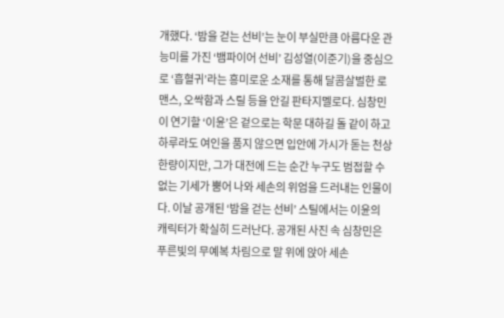개했다. ‘밤을 걷는 선비’는 눈이 부실만큼 아름다운 관능미를 가진 ‘뱀파이어 선비’ 김성열(이준기)을 중심으로 ‘흡혈귀’라는 흥미로운 소재를 통해 달콤살벌한 로맨스, 오싹함과 스릴 등을 안길 판타지멜로다. 심창민이 연기할 ‘이윤’은 겉으로는 학문 대하길 돌 같이 하고 하루라도 여인을 품지 않으면 입안에 가시가 돋는 천상 한량이지만, 그가 대전에 드는 순간 누구도 범접할 수 없는 기세가 뿜어 나와 세손의 위엄을 드러내는 인물이다. 이날 공개된 ‘밤을 걷는 선비’ 스틸에서는 이윤의 캐릭터가 확실히 드러난다. 공개된 사진 속 심창민은 푸른빛의 무예복 차림으로 말 위에 앉아 세손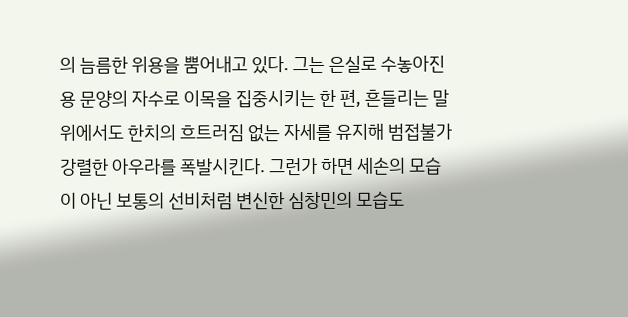의 늠름한 위용을 뿜어내고 있다. 그는 은실로 수놓아진 용 문양의 자수로 이목을 집중시키는 한 편, 흔들리는 말 위에서도 한치의 흐트러짐 없는 자세를 유지해 범접불가 강렬한 아우라를 폭발시킨다. 그런가 하면 세손의 모습이 아닌 보통의 선비처럼 변신한 심창민의 모습도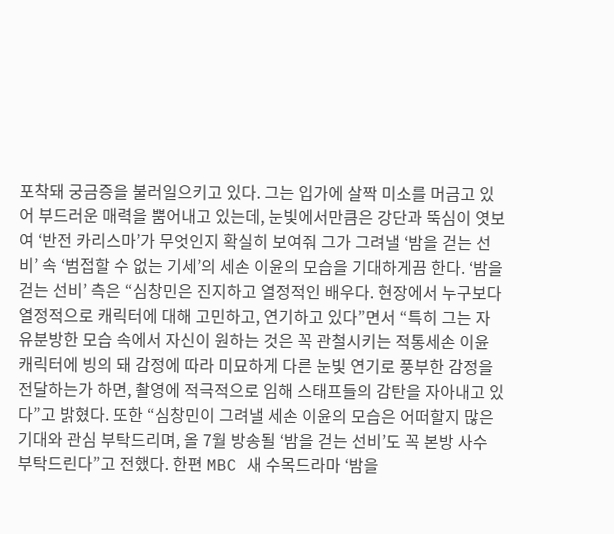포착돼 궁금증을 불러일으키고 있다. 그는 입가에 살짝 미소를 머금고 있어 부드러운 매력을 뿜어내고 있는데, 눈빛에서만큼은 강단과 뚝심이 엿보여 ‘반전 카리스마’가 무엇인지 확실히 보여줘 그가 그려낼 ‘밤을 걷는 선비’ 속 ‘범접할 수 없는 기세’의 세손 이윤의 모습을 기대하게끔 한다. ‘밤을 걷는 선비’ 측은 “심창민은 진지하고 열정적인 배우다. 현장에서 누구보다 열정적으로 캐릭터에 대해 고민하고, 연기하고 있다”면서 “특히 그는 자유분방한 모습 속에서 자신이 원하는 것은 꼭 관철시키는 적통세손 이윤 캐릭터에 빙의 돼 감정에 따라 미묘하게 다른 눈빛 연기로 풍부한 감정을 전달하는가 하면, 촬영에 적극적으로 임해 스태프들의 감탄을 자아내고 있다”고 밝혔다. 또한 “심창민이 그려낼 세손 이윤의 모습은 어떠할지 많은 기대와 관심 부탁드리며, 올 7월 방송될 ‘밤을 걷는 선비’도 꼭 본방 사수 부탁드린다”고 전했다. 한편 MBC 새 수목드라마 ‘밤을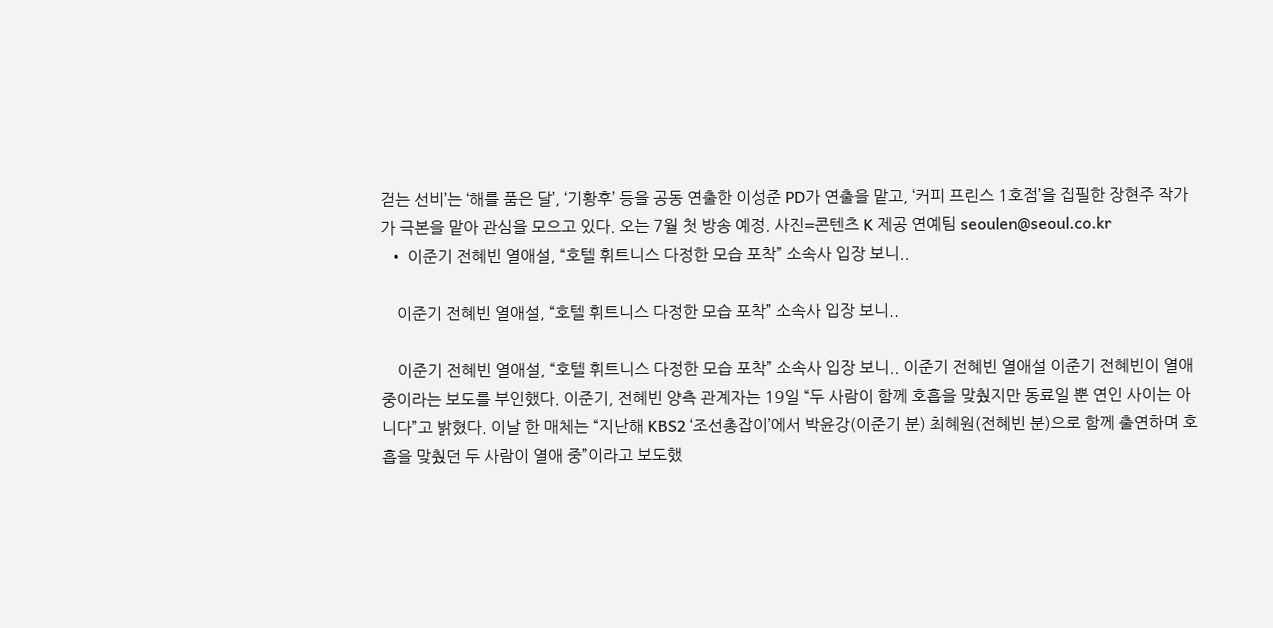걷는 선비’는 ‘해를 품은 달’, ‘기황후’ 등을 공동 연출한 이성준 PD가 연출을 맡고, ‘커피 프린스 1호점’을 집필한 장현주 작가가 극본을 맡아 관심을 모으고 있다. 오는 7월 첫 방송 예정. 사진=콘텐츠 K 제공 연예팀 seoulen@seoul.co.kr
  • 이준기 전혜빈 열애설, “호텔 휘트니스 다정한 모습 포착” 소속사 입장 보니..

    이준기 전혜빈 열애설, “호텔 휘트니스 다정한 모습 포착” 소속사 입장 보니..

    이준기 전혜빈 열애설, “호텔 휘트니스 다정한 모습 포착” 소속사 입장 보니.. 이준기 전혜빈 열애설 이준기 전혜빈이 열애 중이라는 보도를 부인했다. 이준기, 전혜빈 양측 관계자는 19일 “두 사람이 함께 호흡을 맞췄지만 동료일 뿐 연인 사이는 아니다”고 밝혔다. 이날 한 매체는 “지난해 KBS2 ‘조선총잡이’에서 박윤강(이준기 분) 최혜원(전혜빈 분)으로 함께 출연하며 호흡을 맞췄던 두 사람이 열애 중”이라고 보도했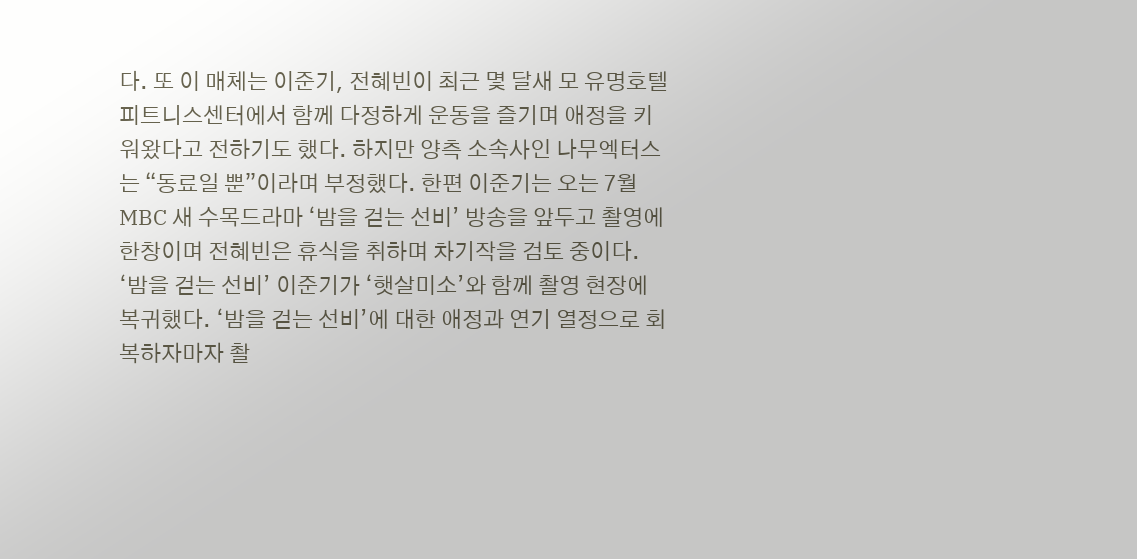다. 또 이 매체는 이준기, 전혜빈이 최근 몇 달새 모 유명호텔 피트니스센터에서 함께 다정하게 운동을 즐기며 애정을 키워왔다고 전하기도 했다. 하지만 양측 소속사인 나무엑터스는 “동료일 뿐”이라며 부정했다. 한편 이준기는 오는 7월 MBC 새 수목드라마 ‘밤을 걷는 선비’ 방송을 앞두고 촬영에 한창이며 전혜빈은 휴식을 취하며 차기작을 검토 중이다. ‘밤을 걷는 선비’ 이준기가 ‘햇살미소’와 함께 촬영 현장에 복귀했다. ‘밤을 걷는 선비’에 대한 애정과 연기 열정으로 회복하자마자 촬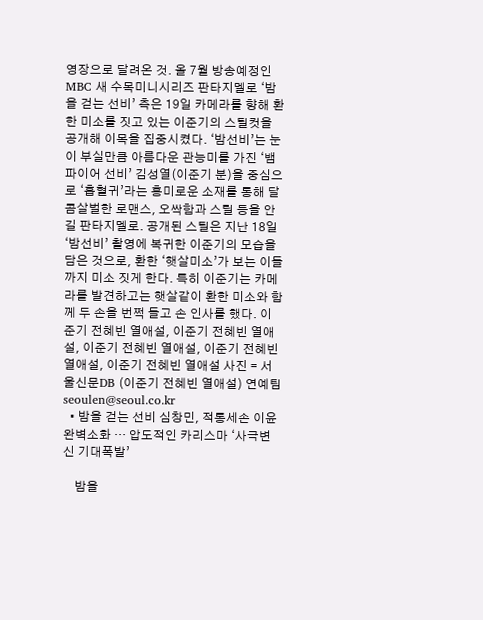영장으로 달려온 것. 올 7월 방송예정인 MBC 새 수목미니시리즈 판타지멜로 ‘밤을 걷는 선비’ 측은 19일 카메라를 향해 환한 미소를 짓고 있는 이준기의 스틸컷을 공개해 이목을 집중시켰다. ‘밤선비’는 눈이 부실만큼 아름다운 관능미를 가진 ‘뱀파이어 선비’ 김성열(이준기 분)을 중심으로 ‘흡혈귀’라는 흥미로운 소재를 통해 달콤살벌한 로맨스, 오싹함과 스릴 등을 안길 판타지멜로. 공개된 스틸은 지난 18일 ‘밤선비’ 촬영에 복귀한 이준기의 모습을 담은 것으로, 환한 ‘햇살미소’가 보는 이들까지 미소 짓게 한다. 특히 이준기는 카메라를 발견하고는 햇살같이 환한 미소와 함께 두 손을 번쩍 들고 손 인사를 했다. 이준기 전혜빈 열애설, 이준기 전혜빈 열애설, 이준기 전혜빈 열애설, 이준기 전혜빈 열애설, 이준기 전혜빈 열애설 사진 = 서울신문DB (이준기 전혜빈 열애설) 연예팀 seoulen@seoul.co.kr
  • 밤을 걷는 선비 심창민, 적통세손 이윤 완벽소화 … 압도적인 카리스마 ‘사극변신 기대폭발’

    밤을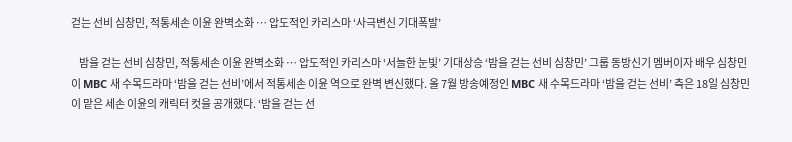걷는 선비 심창민, 적통세손 이윤 완벽소화 … 압도적인 카리스마 ‘사극변신 기대폭발’

    밤을 걷는 선비 심창민, 적통세손 이윤 완벽소화 … 압도적인 카리스마 ‘서늘한 눈빛’ 기대상승 ‘밤을 걷는 선비 심창민’ 그룹 동방신기 멤버이자 배우 심창민이 MBC 새 수목드라마 ‘밤을 걷는 선비’에서 적통세손 이윤 역으로 완벽 변신했다. 올 7월 방송예정인 MBC 새 수목드라마 ‘밤을 걷는 선비’ 측은 18일 심창민이 맡은 세손 이윤의 캐릭터 컷을 공개했다. ‘밤을 걷는 선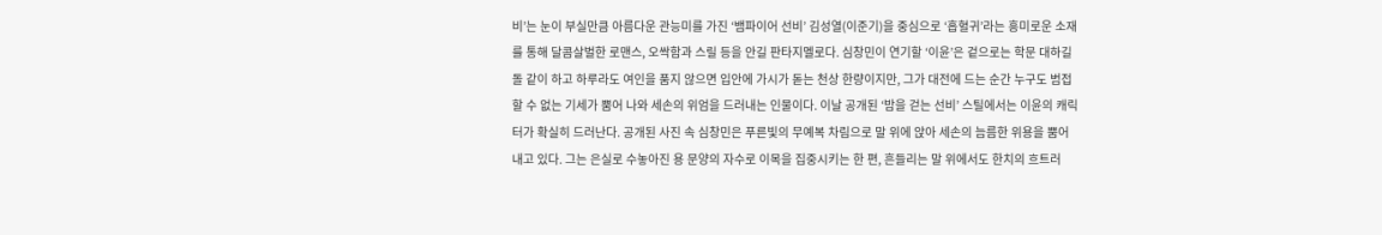비’는 눈이 부실만큼 아름다운 관능미를 가진 ‘뱀파이어 선비’ 김성열(이준기)을 중심으로 ‘흡혈귀’라는 흥미로운 소재를 통해 달콤살벌한 로맨스, 오싹함과 스릴 등을 안길 판타지멜로다. 심창민이 연기할 ‘이윤’은 겉으로는 학문 대하길 돌 같이 하고 하루라도 여인을 품지 않으면 입안에 가시가 돋는 천상 한량이지만, 그가 대전에 드는 순간 누구도 범접할 수 없는 기세가 뿜어 나와 세손의 위엄을 드러내는 인물이다. 이날 공개된 ‘밤을 걷는 선비’ 스틸에서는 이윤의 캐릭터가 확실히 드러난다. 공개된 사진 속 심창민은 푸른빛의 무예복 차림으로 말 위에 앉아 세손의 늠름한 위용을 뿜어내고 있다. 그는 은실로 수놓아진 용 문양의 자수로 이목을 집중시키는 한 편, 흔들리는 말 위에서도 한치의 흐트러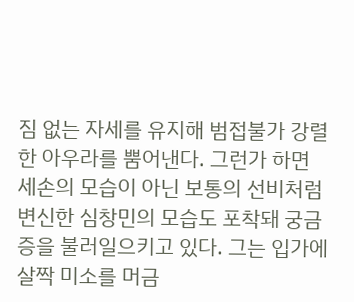짐 없는 자세를 유지해 범접불가 강렬한 아우라를 뿜어낸다. 그런가 하면 세손의 모습이 아닌 보통의 선비처럼 변신한 심창민의 모습도 포착돼 궁금증을 불러일으키고 있다. 그는 입가에 살짝 미소를 머금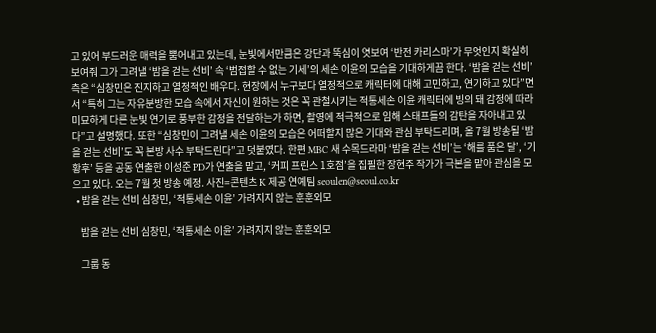고 있어 부드러운 매력을 뿜어내고 있는데, 눈빛에서만큼은 강단과 뚝심이 엿보여 ‘반전 카리스마’가 무엇인지 확실히 보여줘 그가 그려낼 ‘밤을 걷는 선비’ 속 ‘범접할 수 없는 기세’의 세손 이윤의 모습을 기대하게끔 한다. ‘밤을 걷는 선비’ 측은 “심창민은 진지하고 열정적인 배우다. 현장에서 누구보다 열정적으로 캐릭터에 대해 고민하고, 연기하고 있다”면서 “특히 그는 자유분방한 모습 속에서 자신이 원하는 것은 꼭 관철시키는 적통세손 이윤 캐릭터에 빙의 돼 감정에 따라 미묘하게 다른 눈빛 연기로 풍부한 감정을 전달하는가 하면, 촬영에 적극적으로 임해 스태프들의 감탄을 자아내고 있다”고 설명했다. 또한 “심창민이 그려낼 세손 이윤의 모습은 어떠할지 많은 기대와 관심 부탁드리며, 올 7월 방송될 ‘밤을 걷는 선비’도 꼭 본방 사수 부탁드린다”고 덧붙였다. 한편 MBC 새 수목드라마 ‘밤을 걷는 선비’는 ‘해를 품은 달’, ‘기황후’ 등을 공동 연출한 이성준 PD가 연출을 맡고, ‘커피 프린스 1호점’을 집필한 장현주 작가가 극본을 맡아 관심을 모으고 있다. 오는 7월 첫 방송 예정. 사진=콘텐츠 K 제공 연예팀 seoulen@seoul.co.kr
  • 밤을 걷는 선비 심창민, ‘적통세손 이윤’ 가려지지 않는 훈훈외모

    밤을 걷는 선비 심창민, ‘적통세손 이윤’ 가려지지 않는 훈훈외모

    그룹 동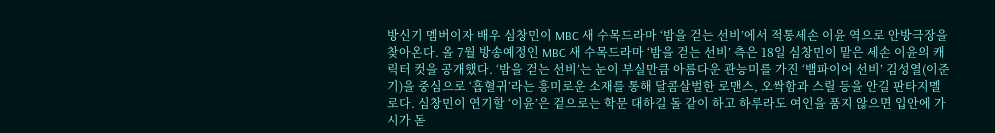방신기 멤버이자 배우 심창민이 MBC 새 수목드라마 ‘밤을 걷는 선비’에서 적통세손 이윤 역으로 안방극장을 찾아온다. 올 7월 방송예정인 MBC 새 수목드라마 ‘밤을 걷는 선비’ 측은 18일 심창민이 맡은 세손 이윤의 캐릭터 컷을 공개했다. ‘밤을 걷는 선비’는 눈이 부실만큼 아름다운 관능미를 가진 ‘뱀파이어 선비’ 김성열(이준기)을 중심으로 ‘흡혈귀’라는 흥미로운 소재를 통해 달콤살벌한 로맨스, 오싹함과 스릴 등을 안길 판타지멜로다. 심창민이 연기할 ‘이윤’은 겉으로는 학문 대하길 돌 같이 하고 하루라도 여인을 품지 않으면 입안에 가시가 돋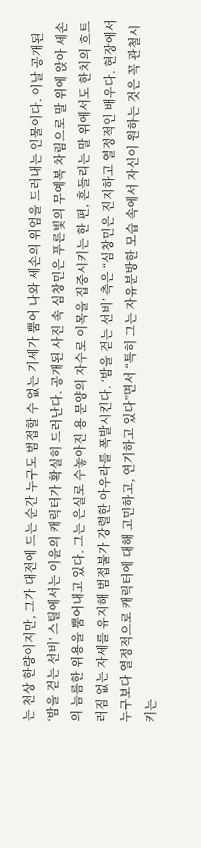는 천상 한량이지만, 그가 대전에 드는 순간 누구도 범접할 수 없는 기세가 뿜어 나와 세손의 위엄을 드러내는 인물이다. 이날 공개된 ‘밤을 걷는 선비’ 스틸에서는 이윤의 캐릭터가 확실히 드러난다. 공개된 사진 속 심창민은 푸른빛의 무예복 차림으로 말 위에 앉아 세손의 늠름한 위용을 뿜어내고 있다. 그는 은실로 수놓아진 용 문양의 자수로 이목을 집중시키는 한 편, 흔들리는 말 위에서도 한치의 흐트러짐 없는 자세를 유지해 범접불가 강렬한 아우라를 폭발시킨다. ‘밤을 걷는 선비’ 측은 “심창민은 진지하고 열정적인 배우다. 현장에서 누구보다 열정적으로 캐릭터에 대해 고민하고, 연기하고 있다”면서 “특히 그는 자유분방한 모습 속에서 자신이 원하는 것은 꼭 관철시키는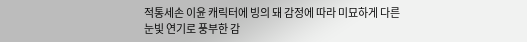적통세손 이윤 캐릭터에 빙의 돼 감정에 따라 미묘하게 다른 눈빛 연기로 풍부한 감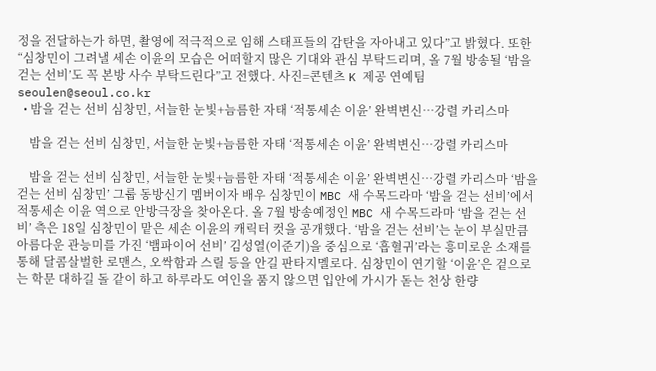정을 전달하는가 하면, 촬영에 적극적으로 임해 스태프들의 감탄을 자아내고 있다”고 밝혔다. 또한 “심창민이 그려낼 세손 이윤의 모습은 어떠할지 많은 기대와 관심 부탁드리며, 올 7월 방송될 ‘밤을 걷는 선비’도 꼭 본방 사수 부탁드린다”고 전했다. 사진=콘텐츠 K 제공 연예팀 seoulen@seoul.co.kr
  • 밤을 걷는 선비 심창민, 서늘한 눈빛+늠름한 자태 ‘적통세손 이윤’ 완벽변신…강렬 카리스마

    밤을 걷는 선비 심창민, 서늘한 눈빛+늠름한 자태 ‘적통세손 이윤’ 완벽변신…강렬 카리스마

    밤을 걷는 선비 심창민, 서늘한 눈빛+늠름한 자태 ‘적통세손 이윤’ 완벽변신…강렬 카리스마 ‘밤을 걷는 선비 심창민’ 그룹 동방신기 멤버이자 배우 심창민이 MBC 새 수목드라마 ‘밤을 걷는 선비’에서 적통세손 이윤 역으로 안방극장을 찾아온다. 올 7월 방송예정인 MBC 새 수목드라마 ‘밤을 걷는 선비’ 측은 18일 심창민이 맡은 세손 이윤의 캐릭터 컷을 공개했다. ‘밤을 걷는 선비’는 눈이 부실만큼 아름다운 관능미를 가진 ‘뱀파이어 선비’ 김성열(이준기)을 중심으로 ‘흡혈귀’라는 흥미로운 소재를 통해 달콤살벌한 로맨스, 오싹함과 스릴 등을 안길 판타지멜로다. 심창민이 연기할 ‘이윤’은 겉으로는 학문 대하길 돌 같이 하고 하루라도 여인을 품지 않으면 입안에 가시가 돋는 천상 한량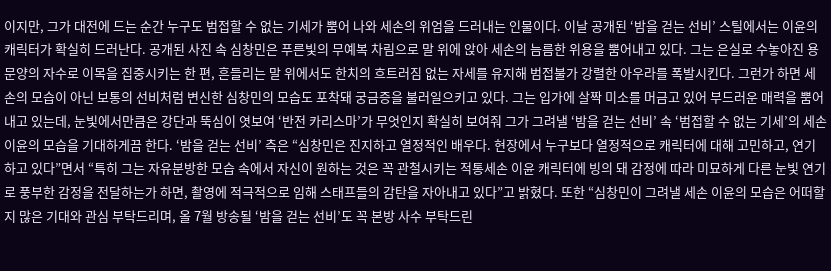이지만, 그가 대전에 드는 순간 누구도 범접할 수 없는 기세가 뿜어 나와 세손의 위엄을 드러내는 인물이다. 이날 공개된 ‘밤을 걷는 선비’ 스틸에서는 이윤의 캐릭터가 확실히 드러난다. 공개된 사진 속 심창민은 푸른빛의 무예복 차림으로 말 위에 앉아 세손의 늠름한 위용을 뿜어내고 있다. 그는 은실로 수놓아진 용 문양의 자수로 이목을 집중시키는 한 편, 흔들리는 말 위에서도 한치의 흐트러짐 없는 자세를 유지해 범접불가 강렬한 아우라를 폭발시킨다. 그런가 하면 세손의 모습이 아닌 보통의 선비처럼 변신한 심창민의 모습도 포착돼 궁금증을 불러일으키고 있다. 그는 입가에 살짝 미소를 머금고 있어 부드러운 매력을 뿜어내고 있는데, 눈빛에서만큼은 강단과 뚝심이 엿보여 ‘반전 카리스마’가 무엇인지 확실히 보여줘 그가 그려낼 ‘밤을 걷는 선비’ 속 ‘범접할 수 없는 기세’의 세손 이윤의 모습을 기대하게끔 한다. ‘밤을 걷는 선비’ 측은 “심창민은 진지하고 열정적인 배우다. 현장에서 누구보다 열정적으로 캐릭터에 대해 고민하고, 연기하고 있다”면서 “특히 그는 자유분방한 모습 속에서 자신이 원하는 것은 꼭 관철시키는 적통세손 이윤 캐릭터에 빙의 돼 감정에 따라 미묘하게 다른 눈빛 연기로 풍부한 감정을 전달하는가 하면, 촬영에 적극적으로 임해 스태프들의 감탄을 자아내고 있다”고 밝혔다. 또한 “심창민이 그려낼 세손 이윤의 모습은 어떠할지 많은 기대와 관심 부탁드리며, 올 7월 방송될 ‘밤을 걷는 선비’도 꼭 본방 사수 부탁드린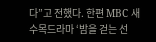다”고 전했다. 한편 MBC 새 수목드라마 ‘밤을 걷는 선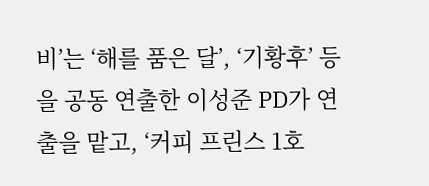비’는 ‘해를 품은 달’, ‘기황후’ 등을 공동 연출한 이성준 PD가 연출을 맡고, ‘커피 프린스 1호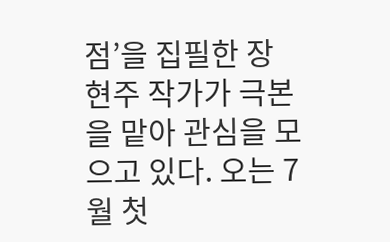점’을 집필한 장현주 작가가 극본을 맡아 관심을 모으고 있다. 오는 7월 첫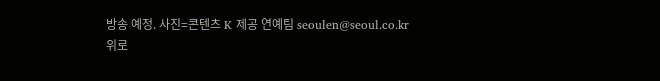방송 예정. 사진=콘텐츠 K 제공 연예팀 seoulen@seoul.co.kr
위로